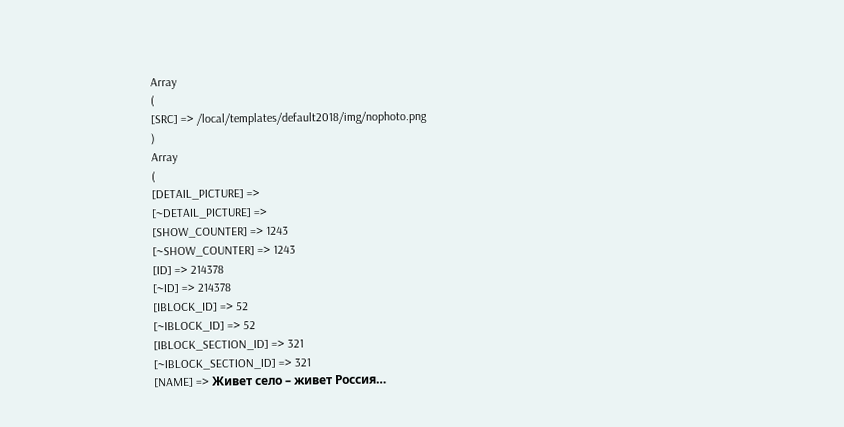Array
(
[SRC] => /local/templates/default2018/img/nophoto.png
)
Array
(
[DETAIL_PICTURE] =>
[~DETAIL_PICTURE] =>
[SHOW_COUNTER] => 1243
[~SHOW_COUNTER] => 1243
[ID] => 214378
[~ID] => 214378
[IBLOCK_ID] => 52
[~IBLOCK_ID] => 52
[IBLOCK_SECTION_ID] => 321
[~IBLOCK_SECTION_ID] => 321
[NAME] => Живет село – живет Россия…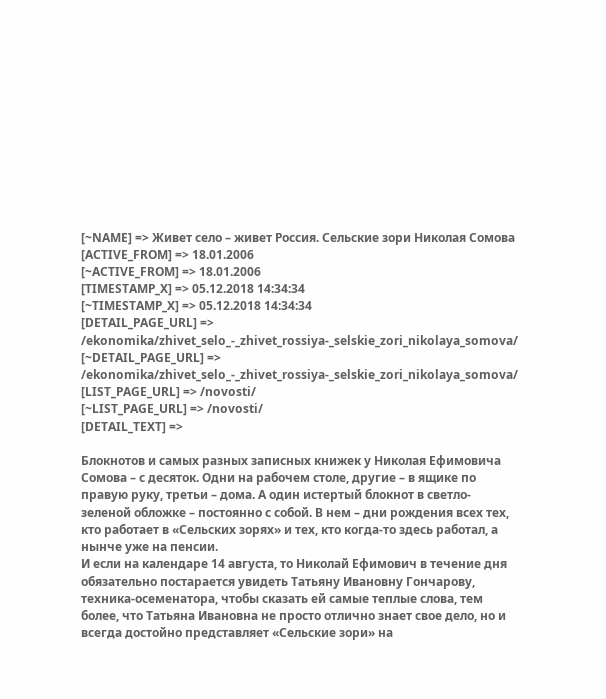[~NAME] => Живет село – живет Россия. Сельские зори Николая Сомова
[ACTIVE_FROM] => 18.01.2006
[~ACTIVE_FROM] => 18.01.2006
[TIMESTAMP_X] => 05.12.2018 14:34:34
[~TIMESTAMP_X] => 05.12.2018 14:34:34
[DETAIL_PAGE_URL] => /ekonomika/zhivet_selo_-_zhivet_rossiya-_selskie_zori_nikolaya_somova/
[~DETAIL_PAGE_URL] => /ekonomika/zhivet_selo_-_zhivet_rossiya-_selskie_zori_nikolaya_somova/
[LIST_PAGE_URL] => /novosti/
[~LIST_PAGE_URL] => /novosti/
[DETAIL_TEXT] =>

Блокнотов и самых разных записных книжек у Николая Ефимовича Сомова – с десяток. Одни на рабочем столе, другие – в ящике по правую руку, третьи – дома. А один истертый блокнот в светло-зеленой обложке – постоянно с собой. В нем – дни рождения всех тех, кто работает в «Сельских зорях» и тех, кто когда-то здесь работал, а нынче уже на пенсии.
И если на календаре 14 августа, то Николай Ефимович в течение дня обязательно постарается увидеть Татьяну Ивановну Гончарову, техника-осеменатора, чтобы сказать ей самые теплые слова, тем более, что Татьяна Ивановна не просто отлично знает свое дело, но и всегда достойно представляет «Сельские зори» на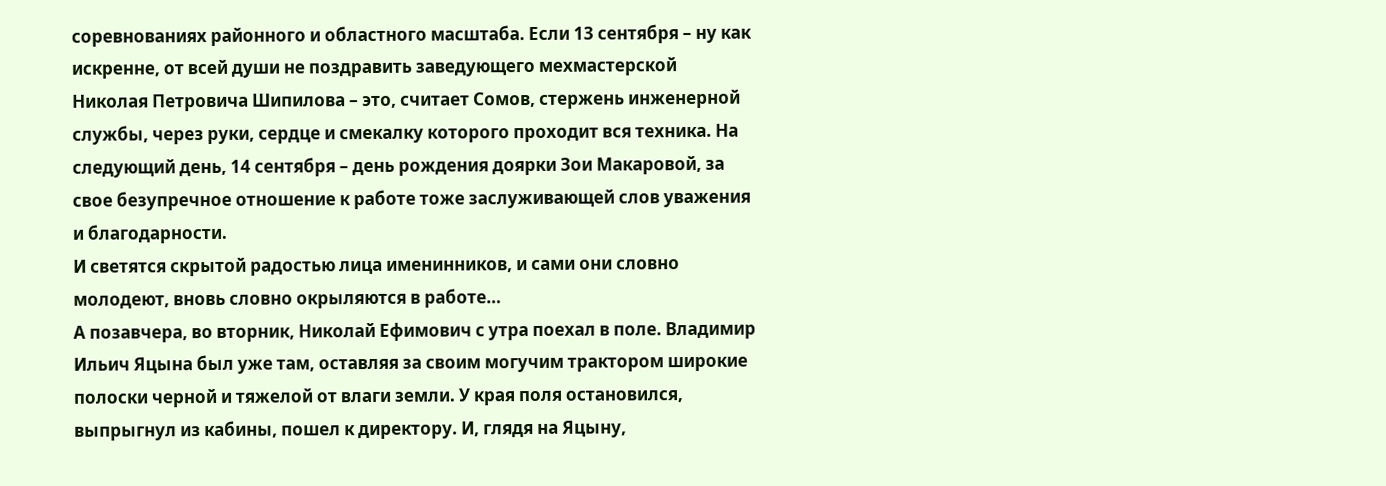соревнованиях районного и областного масштаба. Если 13 сентября – ну как искренне, от всей души не поздравить заведующего мехмастерской Николая Петровича Шипилова – это, считает Сомов, стержень инженерной службы, через руки, сердце и смекалку которого проходит вся техника. На следующий день, 14 сентября – день рождения доярки Зои Макаровой, за свое безупречное отношение к работе тоже заслуживающей слов уважения и благодарности.
И светятся скрытой радостью лица именинников, и сами они словно молодеют, вновь словно окрыляются в работе…
А позавчера, во вторник, Николай Ефимович с утра поехал в поле. Владимир Ильич Яцына был уже там, оставляя за своим могучим трактором широкие полоски черной и тяжелой от влаги земли. У края поля остановился, выпрыгнул из кабины, пошел к директору. И, глядя на Яцыну,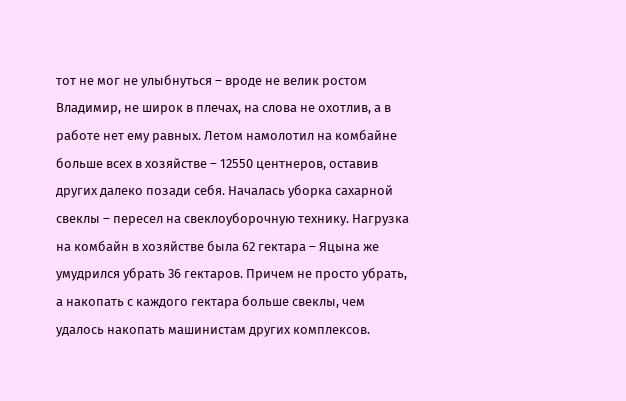тот не мог не улыбнуться – вроде не велик ростом Владимир, не широк в плечах, на слова не охотлив, а в работе нет ему равных. Летом намолотил на комбайне больше всех в хозяйстве – 12550 центнеров, оставив других далеко позади себя. Началась уборка сахарной свеклы – пересел на свеклоуборочную технику. Нагрузка на комбайн в хозяйстве была 62 гектара – Яцына же умудрился убрать 36 гектаров. Причем не просто убрать, а накопать с каждого гектара больше свеклы, чем удалось накопать машинистам других комплексов.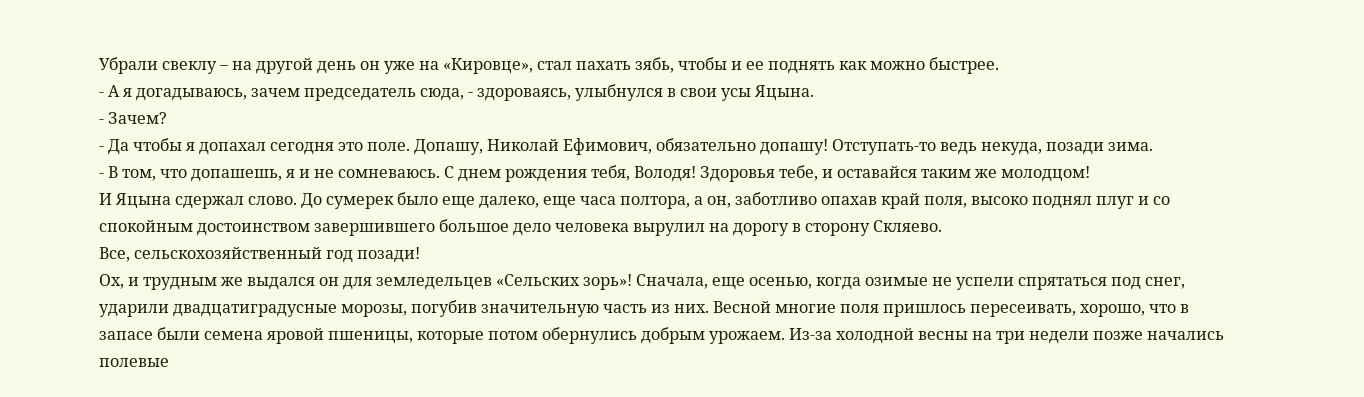Убрали свеклу – на другой день он уже на «Кировце», стал пахать зябь, чтобы и ее поднять как можно быстрее.
- А я догадываюсь, зачем председатель сюда, - здороваясь, улыбнулся в свои усы Яцына.
- Зачем?
- Да чтобы я допахал сегодня это поле. Допашу, Николай Ефимович, обязательно допашу! Отступать-то ведь некуда, позади зима.
- В том, что допашешь, я и не сомневаюсь. С днем рождения тебя, Володя! Здоровья тебе, и оставайся таким же молодцом!
И Яцына сдержал слово. До сумерек было еще далеко, еще часа полтора, а он, заботливо опахав край поля, высоко поднял плуг и со спокойным достоинством завершившего большое дело человека вырулил на дорогу в сторону Скляево.
Все, сельскохозяйственный год позади!
Ох, и трудным же выдался он для земледельцев «Сельских зорь»! Сначала, еще осенью, когда озимые не успели спрятаться под снег, ударили двадцатиградусные морозы, погубив значительную часть из них. Весной многие поля пришлось пересеивать, хорошо, что в запасе были семена яровой пшеницы, которые потом обернулись добрым урожаем. Из-за холодной весны на три недели позже начались полевые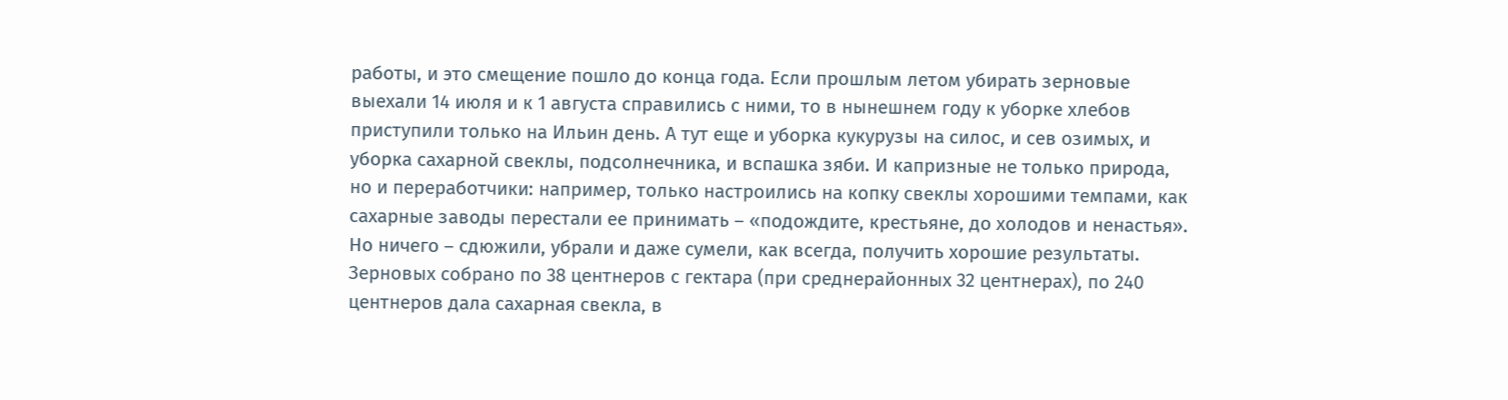работы, и это смещение пошло до конца года. Если прошлым летом убирать зерновые выехали 14 июля и к 1 августа справились с ними, то в нынешнем году к уборке хлебов приступили только на Ильин день. А тут еще и уборка кукурузы на силос, и сев озимых, и уборка сахарной свеклы, подсолнечника, и вспашка зяби. И капризные не только природа, но и переработчики: например, только настроились на копку свеклы хорошими темпами, как сахарные заводы перестали ее принимать – «подождите, крестьяне, до холодов и ненастья».
Но ничего – сдюжили, убрали и даже сумели, как всегда, получить хорошие результаты. Зерновых собрано по 38 центнеров с гектара (при среднерайонных 32 центнерах), по 240 центнеров дала сахарная свекла, в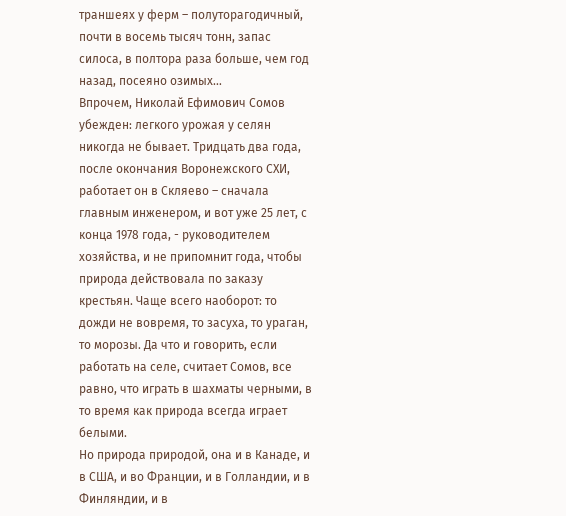траншеях у ферм – полуторагодичный, почти в восемь тысяч тонн, запас силоса, в полтора раза больше, чем год назад, посеяно озимых…
Впрочем, Николай Ефимович Сомов убежден: легкого урожая у селян никогда не бывает. Тридцать два года, после окончания Воронежского СХИ, работает он в Скляево – сначала главным инженером, и вот уже 25 лет, с конца 1978 года, - руководителем хозяйства, и не припомнит года, чтобы природа действовала по заказу крестьян. Чаще всего наоборот: то дожди не вовремя, то засуха, то ураган, то морозы. Да что и говорить, если работать на селе, считает Сомов, все равно, что играть в шахматы черными, в то время как природа всегда играет белыми.
Но природа природой, она и в Канаде, и в США, и во Франции, и в Голландии, и в Финляндии, и в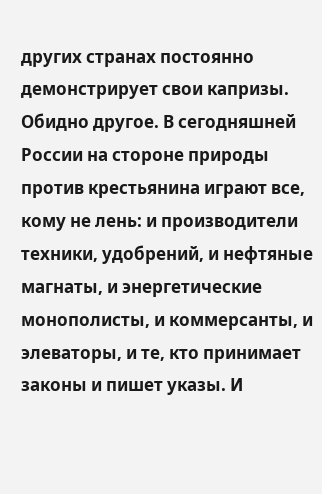других странах постоянно демонстрирует свои капризы. Обидно другое. В сегодняшней России на стороне природы против крестьянина играют все, кому не лень: и производители техники, удобрений, и нефтяные магнаты, и энергетические монополисты, и коммерсанты, и элеваторы, и те, кто принимает законы и пишет указы. И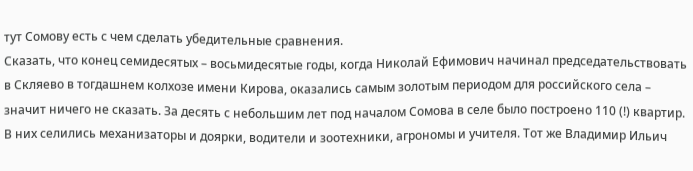тут Сомову есть с чем сделать убедительные сравнения.
Сказать, что конец семидесятых – восьмидесятые годы, когда Николай Ефимович начинал председательствовать в Скляево в тогдашнем колхозе имени Кирова, оказались самым золотым периодом для российского села – значит ничего не сказать. За десять с небольшим лет под началом Сомова в селе было построено 110 (!) квартир. В них селились механизаторы и доярки, водители и зоотехники, агрономы и учителя. Тот же Владимир Ильич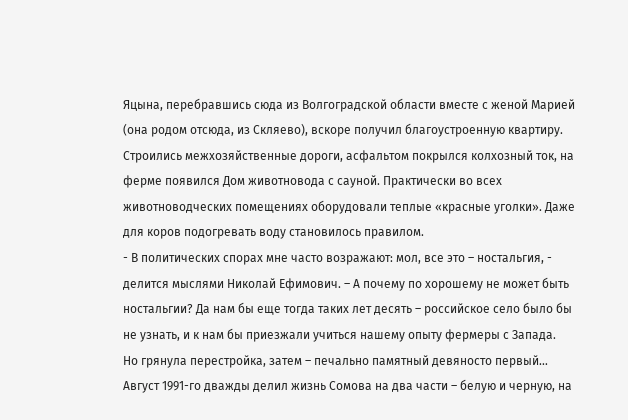Яцына, перебравшись сюда из Волгоградской области вместе с женой Марией (она родом отсюда, из Скляево), вскоре получил благоустроенную квартиру. Строились межхозяйственные дороги, асфальтом покрылся колхозный ток, на ферме появился Дом животновода с сауной. Практически во всех животноводческих помещениях оборудовали теплые «красные уголки». Даже для коров подогревать воду становилось правилом.
- В политических спорах мне часто возражают: мол, все это – ностальгия, - делится мыслями Николай Ефимович. – А почему по хорошему не может быть ностальгии? Да нам бы еще тогда таких лет десять – российское село было бы не узнать, и к нам бы приезжали учиться нашему опыту фермеры с Запада.
Но грянула перестройка, затем – печально памятный девяносто первый…
Август 1991-го дважды делил жизнь Сомова на два части – белую и черную, на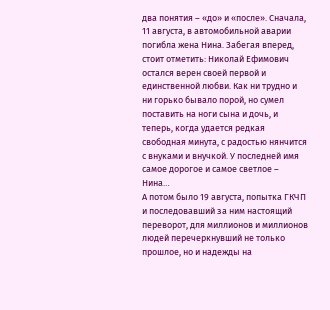два понятия – «до» и «после». Сначала, 11 августа, в автомобильной аварии погибла жена Нина. Забегая вперед, стоит отметить: Николай Ефимович остался верен своей первой и единственной любви. Как ни трудно и ни горько бывало порой, но сумел поставить на ноги сына и дочь, и теперь, когда удается редкая свободная минута, с радостью нянчится с внуками и внучкой. У последней имя самое дорогое и самое светлое – Нина…
А потом было 19 августа, попытка ГКЧП и последовавший за ним настоящий переворот, для миллионов и миллионов людей перечеркнувший не только прошлое, но и надежды на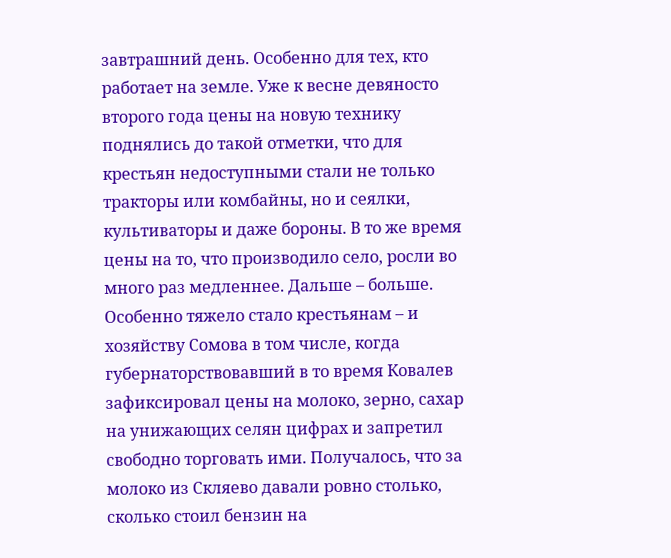завтрашний день. Особенно для тех, кто работает на земле. Уже к весне девяносто второго года цены на новую технику поднялись до такой отметки, что для крестьян недоступными стали не только тракторы или комбайны, но и сеялки, культиваторы и даже бороны. В то же время цены на то, что производило село, росли во много раз медленнее. Дальше – больше. Особенно тяжело стало крестьянам – и хозяйству Сомова в том числе, когда губернаторствовавший в то время Ковалев зафиксировал цены на молоко, зерно, сахар на унижающих селян цифрах и запретил свободно торговать ими. Получалось, что за молоко из Скляево давали ровно столько, сколько стоил бензин на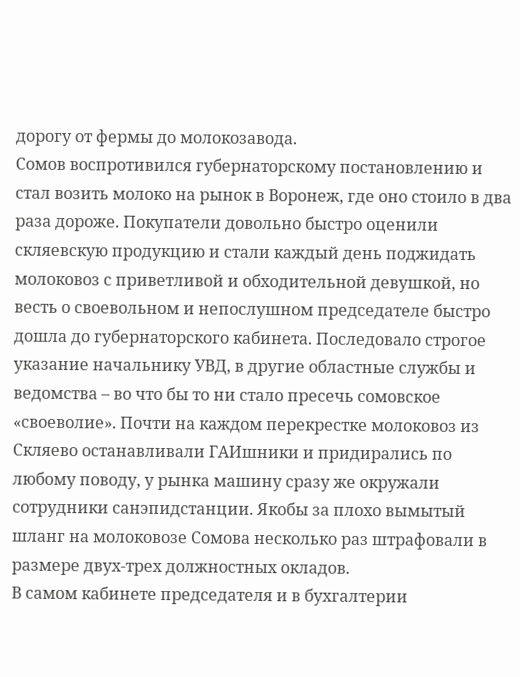дорогу от фермы до молокозавода.
Сомов воспротивился губернаторскому постановлению и стал возить молоко на рынок в Воронеж, где оно стоило в два раза дороже. Покупатели довольно быстро оценили скляевскую продукцию и стали каждый день поджидать молоковоз с приветливой и обходительной девушкой, но весть о своевольном и непослушном председателе быстро дошла до губернаторского кабинета. Последовало строгое указание начальнику УВД, в другие областные службы и ведомства – во что бы то ни стало пресечь сомовское «своеволие». Почти на каждом перекрестке молоковоз из Скляево останавливали ГАИшники и придирались по любому поводу, у рынка машину сразу же окружали сотрудники санэпидстанции. Якобы за плохо вымытый шланг на молоковозе Сомова несколько раз штрафовали в размере двух-трех должностных окладов.
В самом кабинете председателя и в бухгалтерии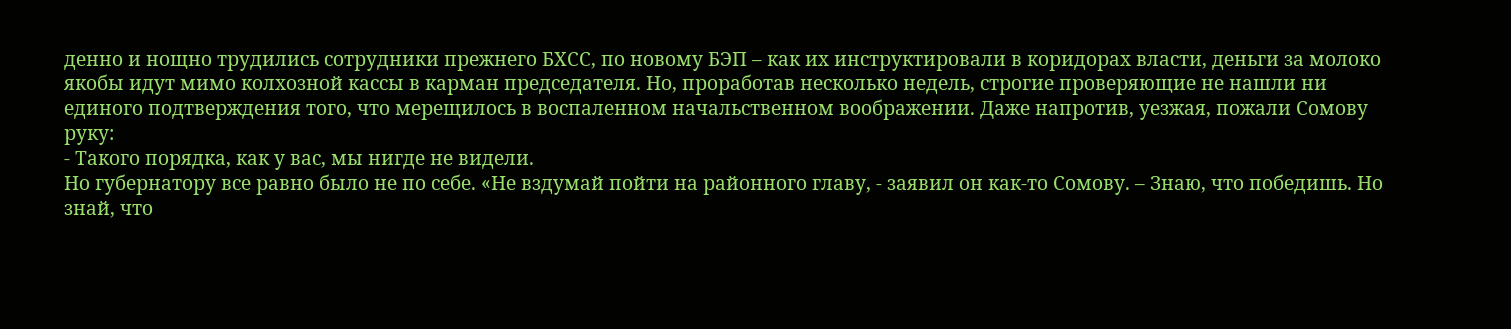денно и нощно трудились сотрудники прежнего БХСС, по новому БЭП – как их инструктировали в коридорах власти, деньги за молоко якобы идут мимо колхозной кассы в карман председателя. Но, проработав несколько недель, строгие проверяющие не нашли ни единого подтверждения того, что мерещилось в воспаленном начальственном воображении. Даже напротив, уезжая, пожали Сомову руку:
- Такого порядка, как у вас, мы нигде не видели.
Но губернатору все равно было не по себе. «Не вздумай пойти на районного главу, - заявил он как-то Сомову. – Знаю, что победишь. Но знай, что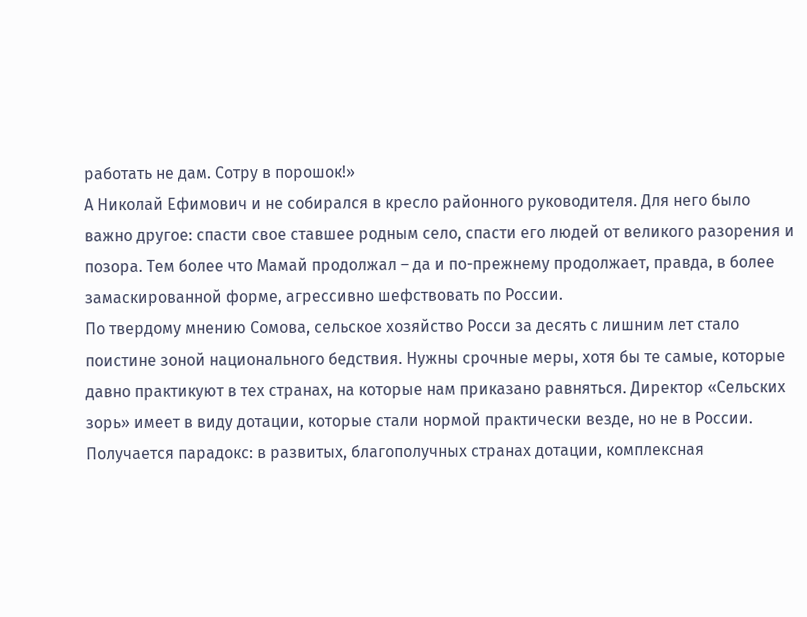работать не дам. Сотру в порошок!»
А Николай Ефимович и не собирался в кресло районного руководителя. Для него было важно другое: спасти свое ставшее родным село, спасти его людей от великого разорения и позора. Тем более что Мамай продолжал – да и по-прежнему продолжает, правда, в более замаскированной форме, агрессивно шефствовать по России.
По твердому мнению Сомова, сельское хозяйство Росси за десять с лишним лет стало поистине зоной национального бедствия. Нужны срочные меры, хотя бы те самые, которые давно практикуют в тех странах, на которые нам приказано равняться. Директор «Сельских зорь» имеет в виду дотации, которые стали нормой практически везде, но не в России. Получается парадокс: в развитых, благополучных странах дотации, комплексная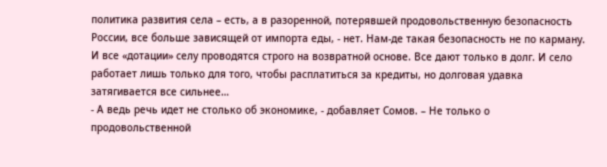политика развития села – есть, а в разоренной, потерявшей продовольственную безопасность России, все больше зависящей от импорта еды, - нет. Нам-де такая безопасность не по карману. И все «дотации» селу проводятся строго на возвратной основе. Все дают только в долг. И село работает лишь только для того, чтобы расплатиться за кредиты, но долговая удавка затягивается все сильнее…
- А ведь речь идет не столько об экономике, - добавляет Сомов. – Не только о продовольственной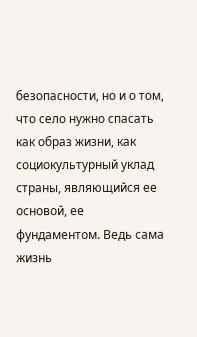безопасности, но и о том, что село нужно спасать как образ жизни, как социокультурный уклад страны, являющийся ее основой, ее фундаментом. Ведь сама жизнь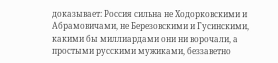доказывает: Россия сильна не Ходорковскими и Абрамовичами, не Березовскими и Гусинскими, какими бы миллиардами они ни ворочали, а простыми русскими мужиками, беззаветно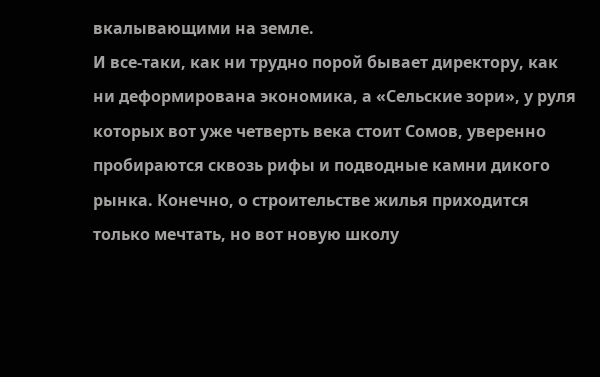вкалывающими на земле.
И все-таки, как ни трудно порой бывает директору, как ни деформирована экономика, а «Сельские зори», у руля которых вот уже четверть века стоит Сомов, уверенно пробираются сквозь рифы и подводные камни дикого рынка. Конечно, о строительстве жилья приходится только мечтать, но вот новую школу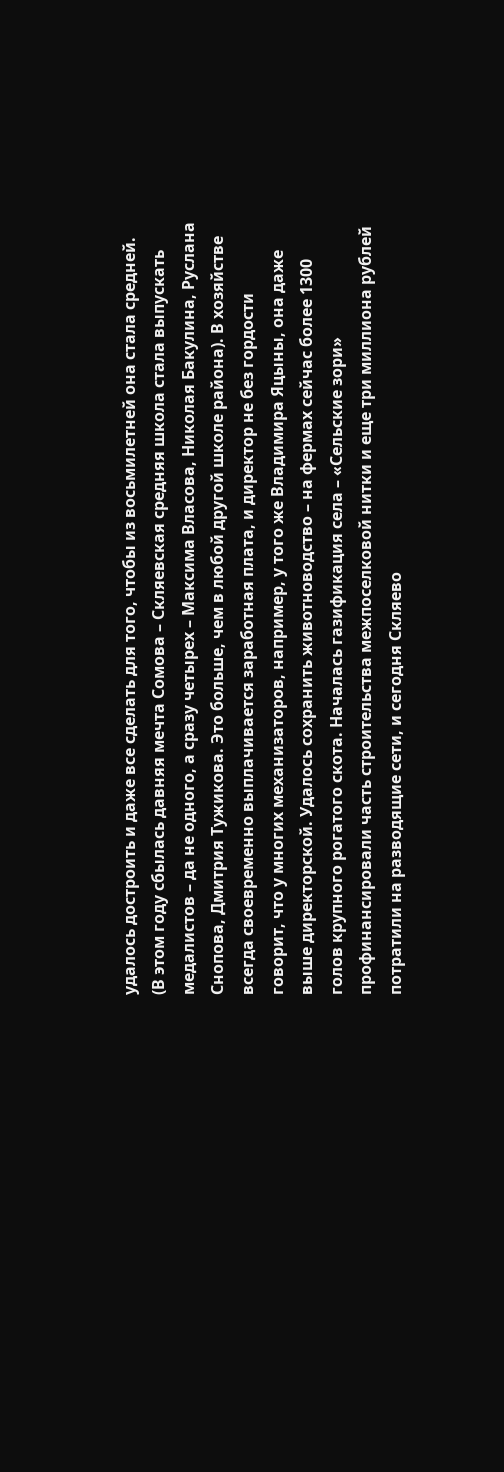удалось достроить и даже все сделать для того, чтобы из восьмилетней она стала средней. (В этом году сбылась давняя мечта Сомова – Скляевская средняя школа стала выпускать медалистов – да не одного, а сразу четырех – Максима Власова, Николая Бакулина, Руслана Снопова, Дмитрия Тужикова. Это больше, чем в любой другой школе района). В хозяйстве всегда своевременно выплачивается заработная плата, и директор не без гордости говорит, что у многих механизаторов, например, у того же Владимира Яцыны, она даже выше директорской. Удалось сохранить животноводство – на фермах сейчас более 1300 голов крупного рогатого скота. Началась газификация села – «Сельские зори» профинансировали часть строительства межпоселковой нитки и еще три миллиона рублей потратили на разводящие сети, и сегодня Скляево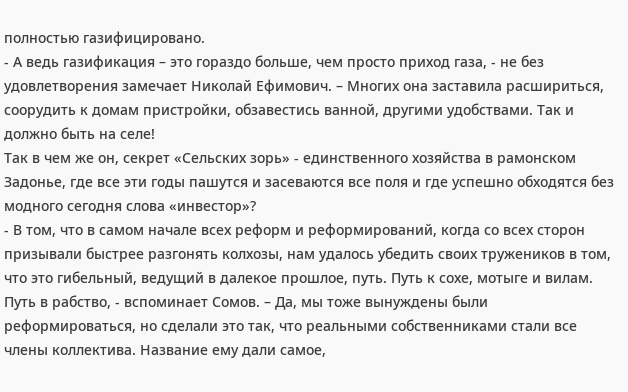полностью газифицировано.
- А ведь газификация – это гораздо больше, чем просто приход газа, - не без удовлетворения замечает Николай Ефимович. – Многих она заставила расшириться, соорудить к домам пристройки, обзавестись ванной, другими удобствами. Так и должно быть на селе!
Так в чем же он, секрет «Сельских зорь» - единственного хозяйства в рамонском Задонье, где все эти годы пашутся и засеваются все поля и где успешно обходятся без модного сегодня слова «инвестор»?
- В том, что в самом начале всех реформ и реформирований, когда со всех сторон призывали быстрее разгонять колхозы, нам удалось убедить своих тружеников в том, что это гибельный, ведущий в далекое прошлое, путь. Путь к сохе, мотыге и вилам. Путь в рабство, - вспоминает Сомов. – Да, мы тоже вынуждены были реформироваться, но сделали это так, что реальными собственниками стали все члены коллектива. Название ему дали самое,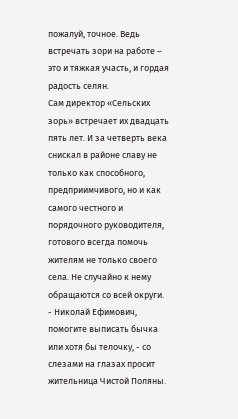пожалуй, точное. Ведь встречать зори на работе – это и тяжкая участь, и гордая радость селян.
Сам директор «Сельских зорь» встречает их двадцать пять лет. И за четверть века снискал в районе славу не только как способного, предприимчивого, но и как самого честного и порядочного руководителя, готового всегда помочь жителям не только своего села. Не случайно к нему обращаются со всей округи.
- Николай Ефимович, помогите выписать бычка или хотя бы телочку, - со слезами на глазах просит жительница Чистой Поляны.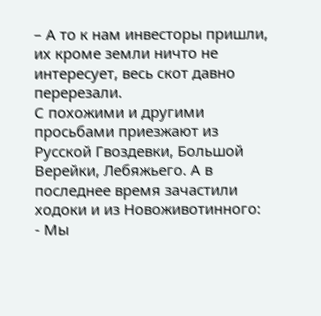– А то к нам инвесторы пришли, их кроме земли ничто не интересует, весь скот давно перерезали.
С похожими и другими просьбами приезжают из Русской Гвоздевки, Большой Верейки, Лебяжьего. А в последнее время зачастили ходоки и из Новоживотинного:
- Мы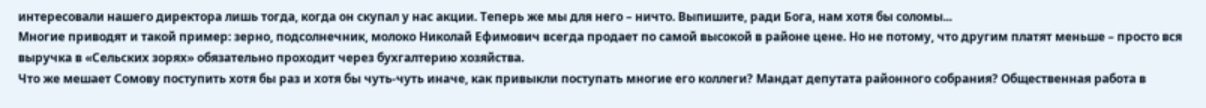интересовали нашего директора лишь тогда, когда он скупал у нас акции. Теперь же мы для него – ничто. Выпишите, ради Бога, нам хотя бы соломы...
Многие приводят и такой пример: зерно, подсолнечник, молоко Николай Ефимович всегда продает по самой высокой в районе цене. Но не потому, что другим платят меньше – просто вся выручка в «Сельских зорях» обязательно проходит через бухгалтерию хозяйства.
Что же мешает Сомову поступить хотя бы раз и хотя бы чуть-чуть иначе, как привыкли поступать многие его коллеги? Мандат депутата районного собрания? Общественная работа в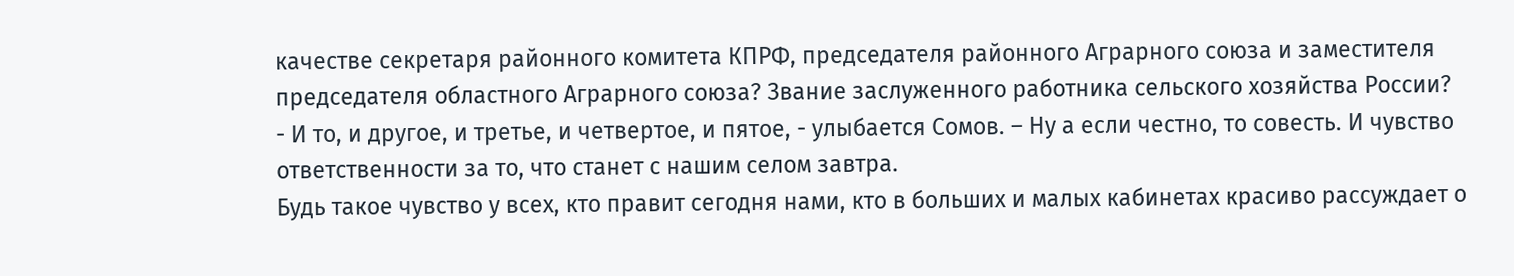качестве секретаря районного комитета КПРФ, председателя районного Аграрного союза и заместителя председателя областного Аграрного союза? Звание заслуженного работника сельского хозяйства России?
- И то, и другое, и третье, и четвертое, и пятое, - улыбается Сомов. – Ну а если честно, то совесть. И чувство ответственности за то, что станет с нашим селом завтра.
Будь такое чувство у всех, кто правит сегодня нами, кто в больших и малых кабинетах красиво рассуждает о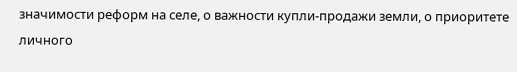значимости реформ на селе, о важности купли-продажи земли, о приоритете личного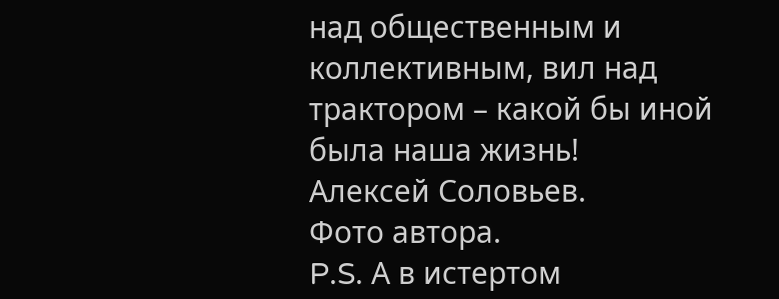над общественным и коллективным, вил над трактором – какой бы иной была наша жизнь!
Алексей Соловьев.
Фото автора.
P.S. А в истертом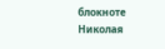блокноте Николая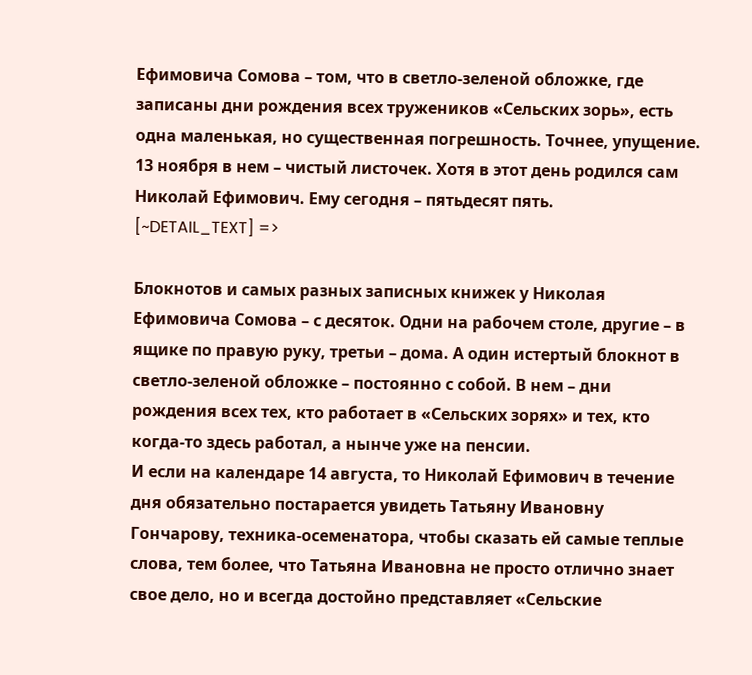Ефимовича Сомова – том, что в светло-зеленой обложке, где записаны дни рождения всех тружеников «Сельских зорь», есть одна маленькая, но существенная погрешность. Точнее, упущение. 13 ноября в нем – чистый листочек. Хотя в этот день родился сам Николай Ефимович. Ему сегодня – пятьдесят пять.
[~DETAIL_TEXT] =>

Блокнотов и самых разных записных книжек у Николая Ефимовича Сомова – с десяток. Одни на рабочем столе, другие – в ящике по правую руку, третьи – дома. А один истертый блокнот в светло-зеленой обложке – постоянно с собой. В нем – дни рождения всех тех, кто работает в «Сельских зорях» и тех, кто когда-то здесь работал, а нынче уже на пенсии.
И если на календаре 14 августа, то Николай Ефимович в течение дня обязательно постарается увидеть Татьяну Ивановну Гончарову, техника-осеменатора, чтобы сказать ей самые теплые слова, тем более, что Татьяна Ивановна не просто отлично знает свое дело, но и всегда достойно представляет «Сельские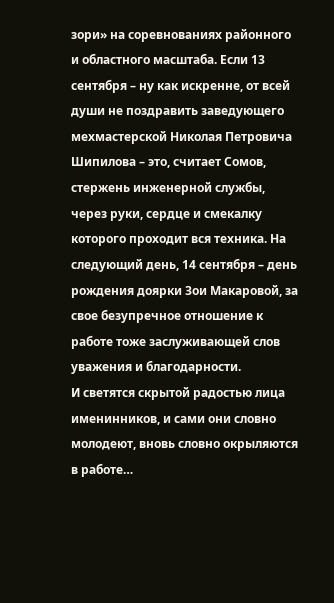зори» на соревнованиях районного и областного масштаба. Если 13 сентября – ну как искренне, от всей души не поздравить заведующего мехмастерской Николая Петровича Шипилова – это, считает Сомов, стержень инженерной службы, через руки, сердце и смекалку которого проходит вся техника. На следующий день, 14 сентября – день рождения доярки Зои Макаровой, за свое безупречное отношение к работе тоже заслуживающей слов уважения и благодарности.
И светятся скрытой радостью лица именинников, и сами они словно молодеют, вновь словно окрыляются в работе…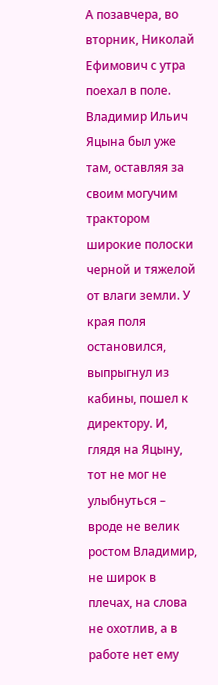А позавчера, во вторник, Николай Ефимович с утра поехал в поле. Владимир Ильич Яцына был уже там, оставляя за своим могучим трактором широкие полоски черной и тяжелой от влаги земли. У края поля остановился, выпрыгнул из кабины, пошел к директору. И, глядя на Яцыну, тот не мог не улыбнуться – вроде не велик ростом Владимир, не широк в плечах, на слова не охотлив, а в работе нет ему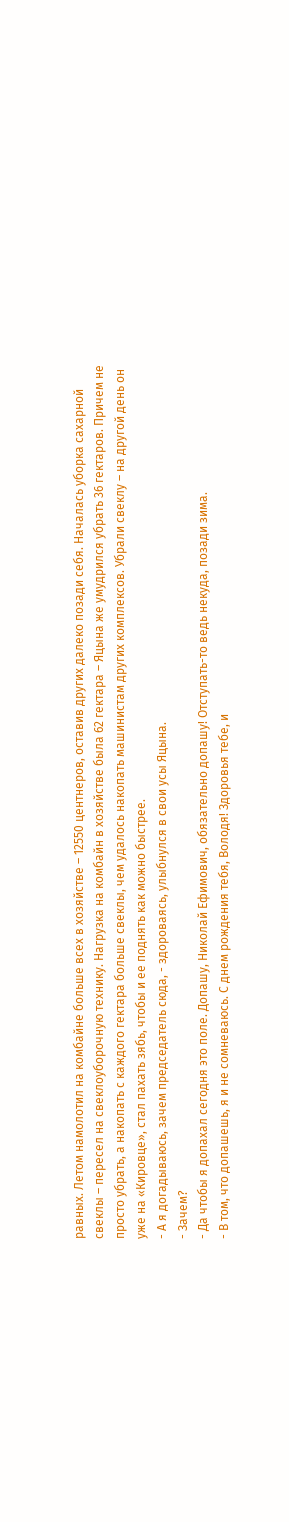равных. Летом намолотил на комбайне больше всех в хозяйстве – 12550 центнеров, оставив других далеко позади себя. Началась уборка сахарной свеклы – пересел на свеклоуборочную технику. Нагрузка на комбайн в хозяйстве была 62 гектара – Яцына же умудрился убрать 36 гектаров. Причем не просто убрать, а накопать с каждого гектара больше свеклы, чем удалось накопать машинистам других комплексов. Убрали свеклу – на другой день он уже на «Кировце», стал пахать зябь, чтобы и ее поднять как можно быстрее.
- А я догадываюсь, зачем председатель сюда, - здороваясь, улыбнулся в свои усы Яцына.
- Зачем?
- Да чтобы я допахал сегодня это поле. Допашу, Николай Ефимович, обязательно допашу! Отступать-то ведь некуда, позади зима.
- В том, что допашешь, я и не сомневаюсь. С днем рождения тебя, Володя! Здоровья тебе, и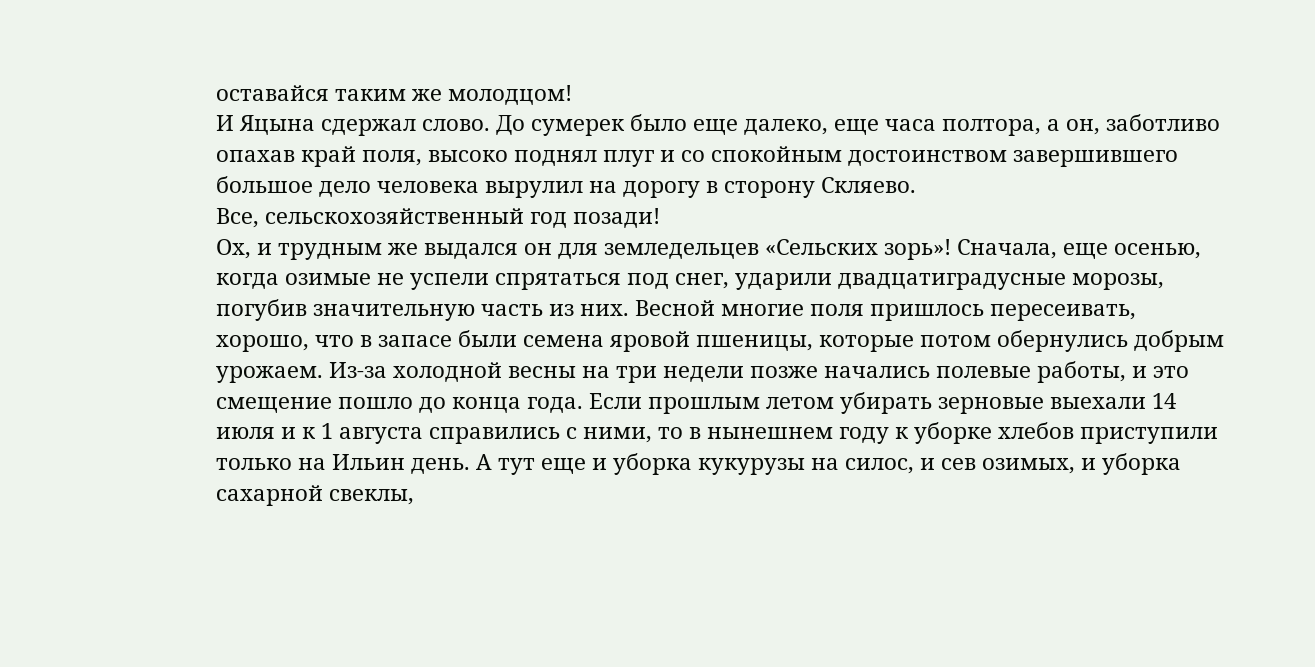оставайся таким же молодцом!
И Яцына сдержал слово. До сумерек было еще далеко, еще часа полтора, а он, заботливо опахав край поля, высоко поднял плуг и со спокойным достоинством завершившего большое дело человека вырулил на дорогу в сторону Скляево.
Все, сельскохозяйственный год позади!
Ох, и трудным же выдался он для земледельцев «Сельских зорь»! Сначала, еще осенью, когда озимые не успели спрятаться под снег, ударили двадцатиградусные морозы, погубив значительную часть из них. Весной многие поля пришлось пересеивать, хорошо, что в запасе были семена яровой пшеницы, которые потом обернулись добрым урожаем. Из-за холодной весны на три недели позже начались полевые работы, и это смещение пошло до конца года. Если прошлым летом убирать зерновые выехали 14 июля и к 1 августа справились с ними, то в нынешнем году к уборке хлебов приступили только на Ильин день. А тут еще и уборка кукурузы на силос, и сев озимых, и уборка сахарной свеклы,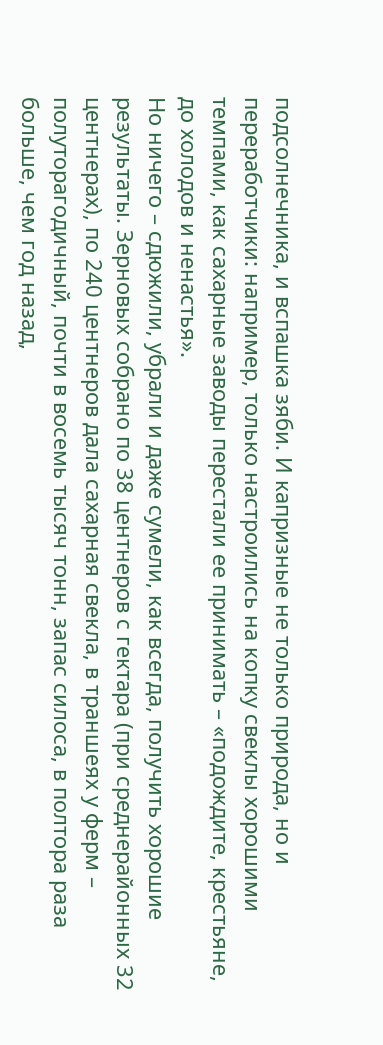подсолнечника, и вспашка зяби. И капризные не только природа, но и переработчики: например, только настроились на копку свеклы хорошими темпами, как сахарные заводы перестали ее принимать – «подождите, крестьяне, до холодов и ненастья».
Но ничего – сдюжили, убрали и даже сумели, как всегда, получить хорошие результаты. Зерновых собрано по 38 центнеров с гектара (при среднерайонных 32 центнерах), по 240 центнеров дала сахарная свекла, в траншеях у ферм – полуторагодичный, почти в восемь тысяч тонн, запас силоса, в полтора раза больше, чем год назад,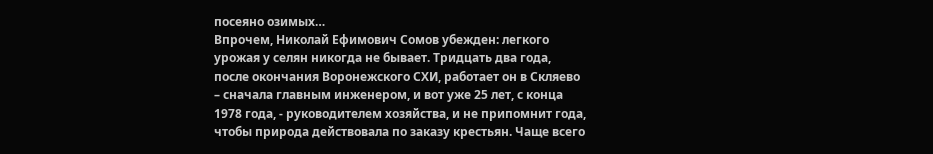посеяно озимых…
Впрочем, Николай Ефимович Сомов убежден: легкого урожая у селян никогда не бывает. Тридцать два года, после окончания Воронежского СХИ, работает он в Скляево – сначала главным инженером, и вот уже 25 лет, с конца 1978 года, - руководителем хозяйства, и не припомнит года, чтобы природа действовала по заказу крестьян. Чаще всего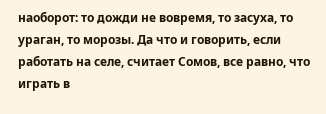наоборот: то дожди не вовремя, то засуха, то ураган, то морозы. Да что и говорить, если работать на селе, считает Сомов, все равно, что играть в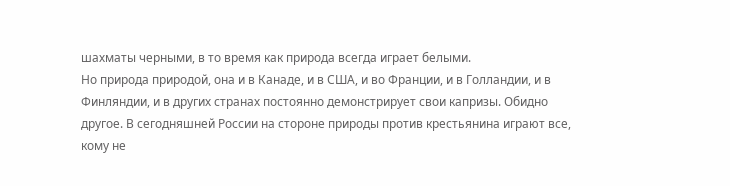шахматы черными, в то время как природа всегда играет белыми.
Но природа природой, она и в Канаде, и в США, и во Франции, и в Голландии, и в Финляндии, и в других странах постоянно демонстрирует свои капризы. Обидно другое. В сегодняшней России на стороне природы против крестьянина играют все, кому не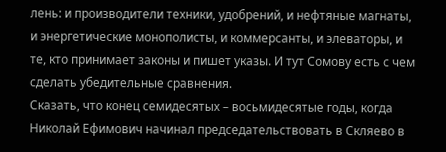лень: и производители техники, удобрений, и нефтяные магнаты, и энергетические монополисты, и коммерсанты, и элеваторы, и те, кто принимает законы и пишет указы. И тут Сомову есть с чем сделать убедительные сравнения.
Сказать, что конец семидесятых – восьмидесятые годы, когда Николай Ефимович начинал председательствовать в Скляево в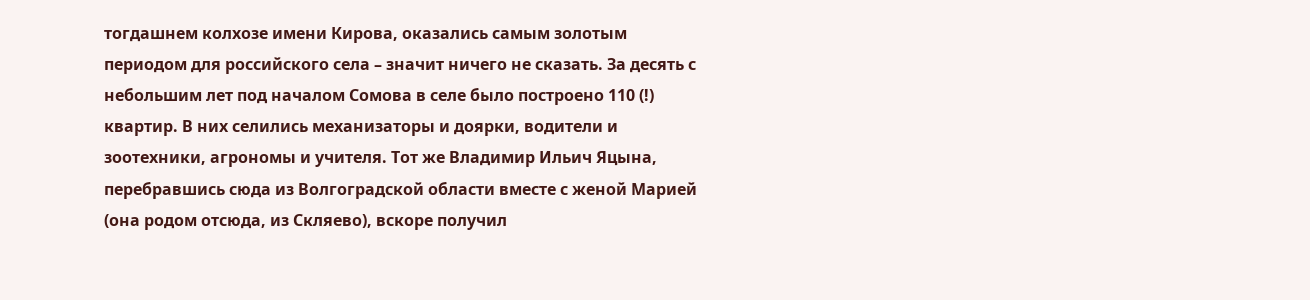тогдашнем колхозе имени Кирова, оказались самым золотым периодом для российского села – значит ничего не сказать. За десять с небольшим лет под началом Сомова в селе было построено 110 (!) квартир. В них селились механизаторы и доярки, водители и зоотехники, агрономы и учителя. Тот же Владимир Ильич Яцына, перебравшись сюда из Волгоградской области вместе с женой Марией (она родом отсюда, из Скляево), вскоре получил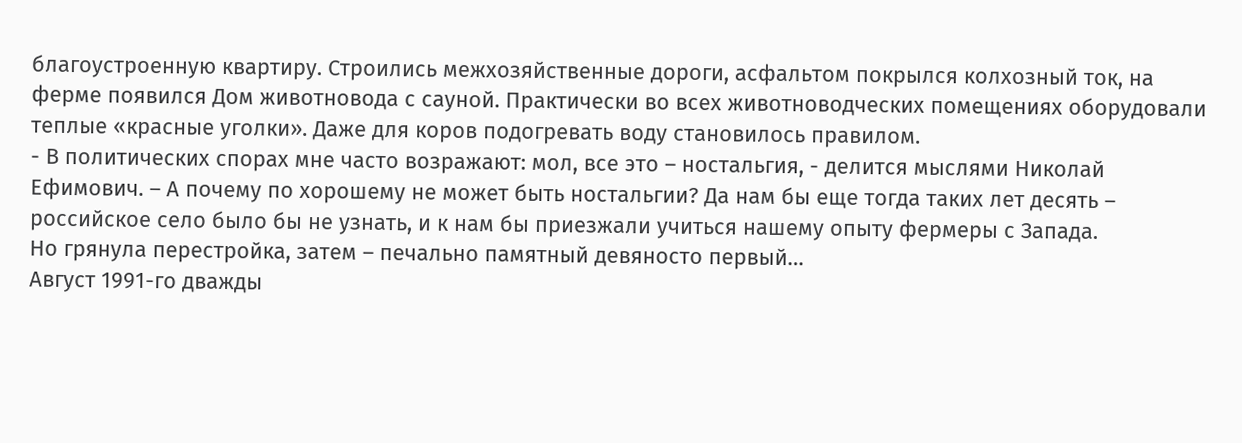благоустроенную квартиру. Строились межхозяйственные дороги, асфальтом покрылся колхозный ток, на ферме появился Дом животновода с сауной. Практически во всех животноводческих помещениях оборудовали теплые «красные уголки». Даже для коров подогревать воду становилось правилом.
- В политических спорах мне часто возражают: мол, все это – ностальгия, - делится мыслями Николай Ефимович. – А почему по хорошему не может быть ностальгии? Да нам бы еще тогда таких лет десять – российское село было бы не узнать, и к нам бы приезжали учиться нашему опыту фермеры с Запада.
Но грянула перестройка, затем – печально памятный девяносто первый…
Август 1991-го дважды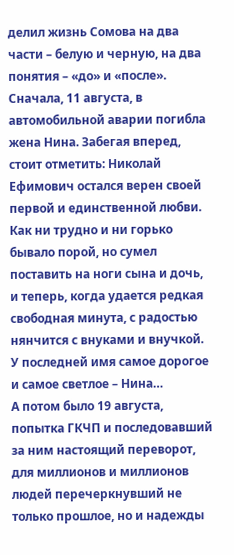делил жизнь Сомова на два части – белую и черную, на два понятия – «до» и «после». Сначала, 11 августа, в автомобильной аварии погибла жена Нина. Забегая вперед, стоит отметить: Николай Ефимович остался верен своей первой и единственной любви. Как ни трудно и ни горько бывало порой, но сумел поставить на ноги сына и дочь, и теперь, когда удается редкая свободная минута, с радостью нянчится с внуками и внучкой. У последней имя самое дорогое и самое светлое – Нина…
А потом было 19 августа, попытка ГКЧП и последовавший за ним настоящий переворот, для миллионов и миллионов людей перечеркнувший не только прошлое, но и надежды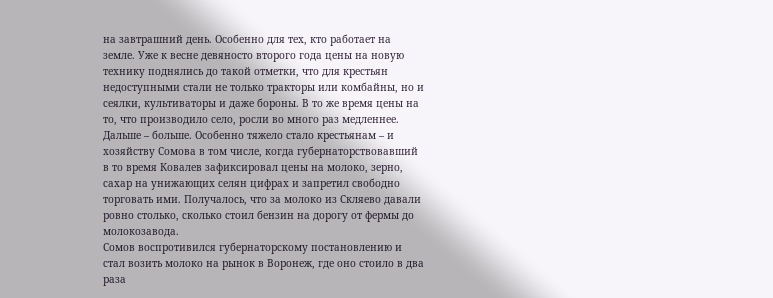на завтрашний день. Особенно для тех, кто работает на земле. Уже к весне девяносто второго года цены на новую технику поднялись до такой отметки, что для крестьян недоступными стали не только тракторы или комбайны, но и сеялки, культиваторы и даже бороны. В то же время цены на то, что производило село, росли во много раз медленнее. Дальше – больше. Особенно тяжело стало крестьянам – и хозяйству Сомова в том числе, когда губернаторствовавший в то время Ковалев зафиксировал цены на молоко, зерно, сахар на унижающих селян цифрах и запретил свободно торговать ими. Получалось, что за молоко из Скляево давали ровно столько, сколько стоил бензин на дорогу от фермы до молокозавода.
Сомов воспротивился губернаторскому постановлению и стал возить молоко на рынок в Воронеж, где оно стоило в два раза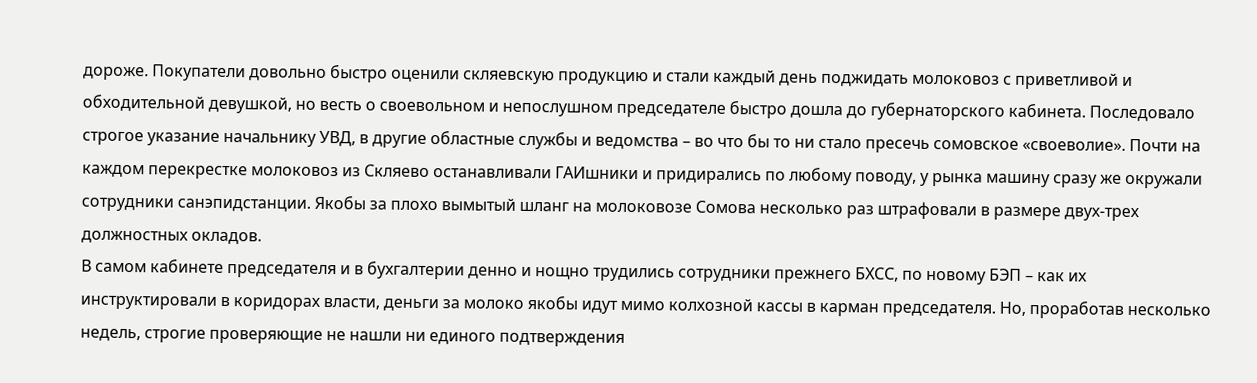дороже. Покупатели довольно быстро оценили скляевскую продукцию и стали каждый день поджидать молоковоз с приветливой и обходительной девушкой, но весть о своевольном и непослушном председателе быстро дошла до губернаторского кабинета. Последовало строгое указание начальнику УВД, в другие областные службы и ведомства – во что бы то ни стало пресечь сомовское «своеволие». Почти на каждом перекрестке молоковоз из Скляево останавливали ГАИшники и придирались по любому поводу, у рынка машину сразу же окружали сотрудники санэпидстанции. Якобы за плохо вымытый шланг на молоковозе Сомова несколько раз штрафовали в размере двух-трех должностных окладов.
В самом кабинете председателя и в бухгалтерии денно и нощно трудились сотрудники прежнего БХСС, по новому БЭП – как их инструктировали в коридорах власти, деньги за молоко якобы идут мимо колхозной кассы в карман председателя. Но, проработав несколько недель, строгие проверяющие не нашли ни единого подтверждения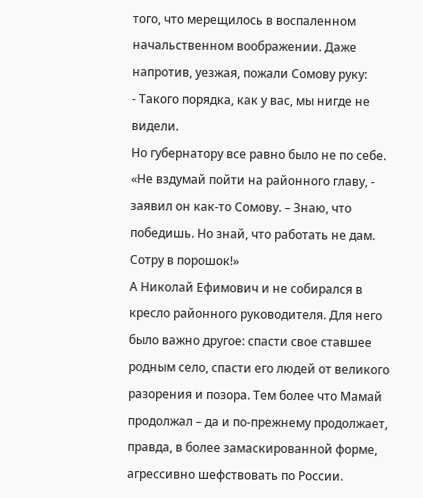того, что мерещилось в воспаленном начальственном воображении. Даже напротив, уезжая, пожали Сомову руку:
- Такого порядка, как у вас, мы нигде не видели.
Но губернатору все равно было не по себе. «Не вздумай пойти на районного главу, - заявил он как-то Сомову. – Знаю, что победишь. Но знай, что работать не дам. Сотру в порошок!»
А Николай Ефимович и не собирался в кресло районного руководителя. Для него было важно другое: спасти свое ставшее родным село, спасти его людей от великого разорения и позора. Тем более что Мамай продолжал – да и по-прежнему продолжает, правда, в более замаскированной форме, агрессивно шефствовать по России.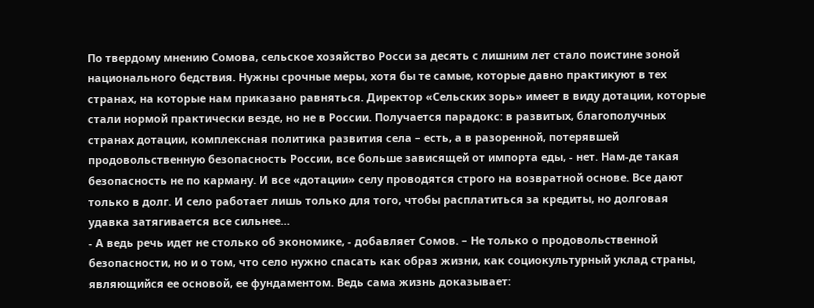По твердому мнению Сомова, сельское хозяйство Росси за десять с лишним лет стало поистине зоной национального бедствия. Нужны срочные меры, хотя бы те самые, которые давно практикуют в тех странах, на которые нам приказано равняться. Директор «Сельских зорь» имеет в виду дотации, которые стали нормой практически везде, но не в России. Получается парадокс: в развитых, благополучных странах дотации, комплексная политика развития села – есть, а в разоренной, потерявшей продовольственную безопасность России, все больше зависящей от импорта еды, - нет. Нам-де такая безопасность не по карману. И все «дотации» селу проводятся строго на возвратной основе. Все дают только в долг. И село работает лишь только для того, чтобы расплатиться за кредиты, но долговая удавка затягивается все сильнее…
- А ведь речь идет не столько об экономике, - добавляет Сомов. – Не только о продовольственной безопасности, но и о том, что село нужно спасать как образ жизни, как социокультурный уклад страны, являющийся ее основой, ее фундаментом. Ведь сама жизнь доказывает: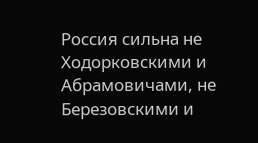Россия сильна не Ходорковскими и Абрамовичами, не Березовскими и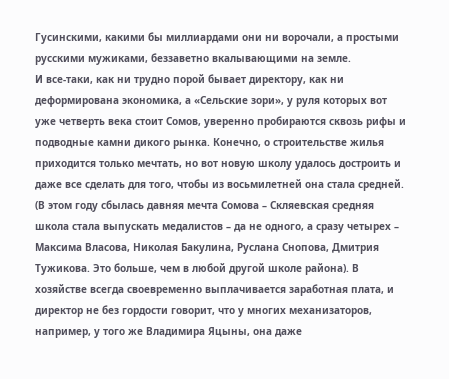Гусинскими, какими бы миллиардами они ни ворочали, а простыми русскими мужиками, беззаветно вкалывающими на земле.
И все-таки, как ни трудно порой бывает директору, как ни деформирована экономика, а «Сельские зори», у руля которых вот уже четверть века стоит Сомов, уверенно пробираются сквозь рифы и подводные камни дикого рынка. Конечно, о строительстве жилья приходится только мечтать, но вот новую школу удалось достроить и даже все сделать для того, чтобы из восьмилетней она стала средней. (В этом году сбылась давняя мечта Сомова – Скляевская средняя школа стала выпускать медалистов – да не одного, а сразу четырех – Максима Власова, Николая Бакулина, Руслана Снопова, Дмитрия Тужикова. Это больше, чем в любой другой школе района). В хозяйстве всегда своевременно выплачивается заработная плата, и директор не без гордости говорит, что у многих механизаторов, например, у того же Владимира Яцыны, она даже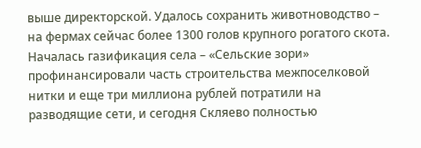выше директорской. Удалось сохранить животноводство – на фермах сейчас более 1300 голов крупного рогатого скота. Началась газификация села – «Сельские зори» профинансировали часть строительства межпоселковой нитки и еще три миллиона рублей потратили на разводящие сети, и сегодня Скляево полностью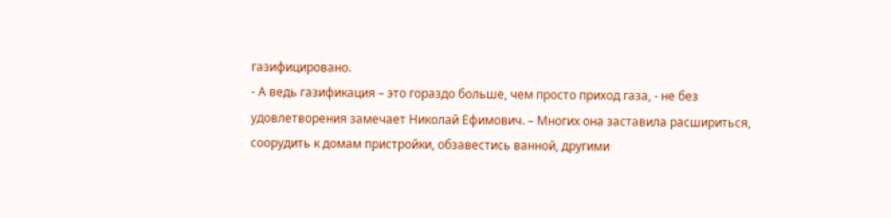газифицировано.
- А ведь газификация – это гораздо больше, чем просто приход газа, - не без удовлетворения замечает Николай Ефимович. – Многих она заставила расшириться, соорудить к домам пристройки, обзавестись ванной, другими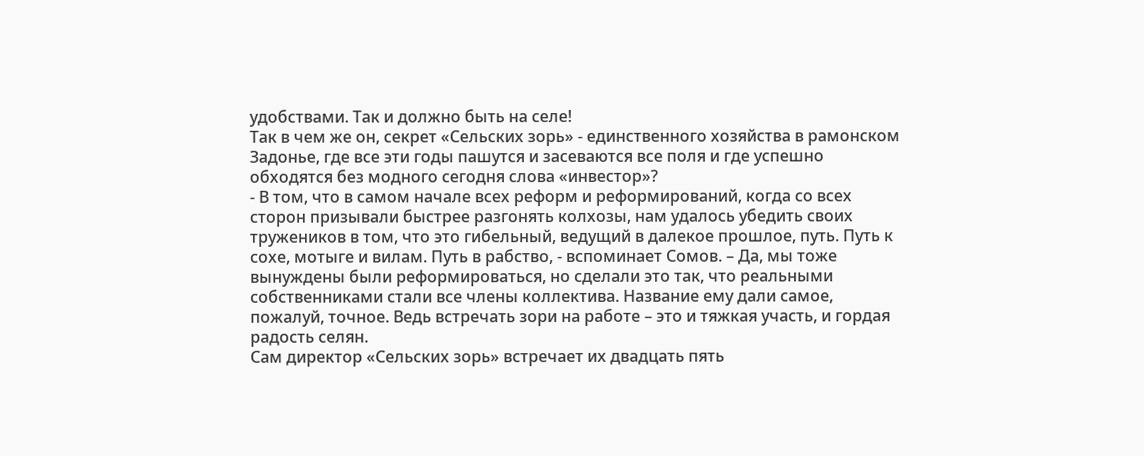удобствами. Так и должно быть на селе!
Так в чем же он, секрет «Сельских зорь» - единственного хозяйства в рамонском Задонье, где все эти годы пашутся и засеваются все поля и где успешно обходятся без модного сегодня слова «инвестор»?
- В том, что в самом начале всех реформ и реформирований, когда со всех сторон призывали быстрее разгонять колхозы, нам удалось убедить своих тружеников в том, что это гибельный, ведущий в далекое прошлое, путь. Путь к сохе, мотыге и вилам. Путь в рабство, - вспоминает Сомов. – Да, мы тоже вынуждены были реформироваться, но сделали это так, что реальными собственниками стали все члены коллектива. Название ему дали самое, пожалуй, точное. Ведь встречать зори на работе – это и тяжкая участь, и гордая радость селян.
Сам директор «Сельских зорь» встречает их двадцать пять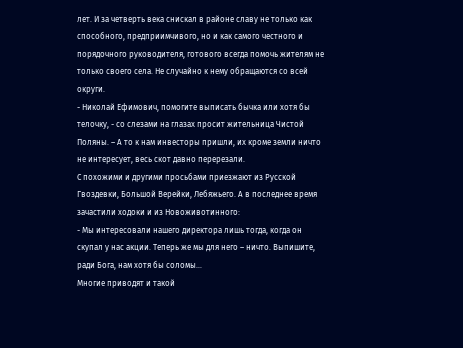лет. И за четверть века снискал в районе славу не только как способного, предприимчивого, но и как самого честного и порядочного руководителя, готового всегда помочь жителям не только своего села. Не случайно к нему обращаются со всей округи.
- Николай Ефимович, помогите выписать бычка или хотя бы телочку, - со слезами на глазах просит жительница Чистой Поляны. – А то к нам инвесторы пришли, их кроме земли ничто не интересует, весь скот давно перерезали.
С похожими и другими просьбами приезжают из Русской Гвоздевки, Большой Верейки, Лебяжьего. А в последнее время зачастили ходоки и из Новоживотинного:
- Мы интересовали нашего директора лишь тогда, когда он скупал у нас акции. Теперь же мы для него – ничто. Выпишите, ради Бога, нам хотя бы соломы...
Многие приводят и такой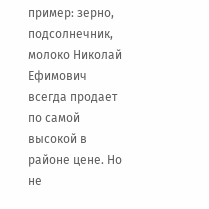пример: зерно, подсолнечник, молоко Николай Ефимович всегда продает по самой высокой в районе цене. Но не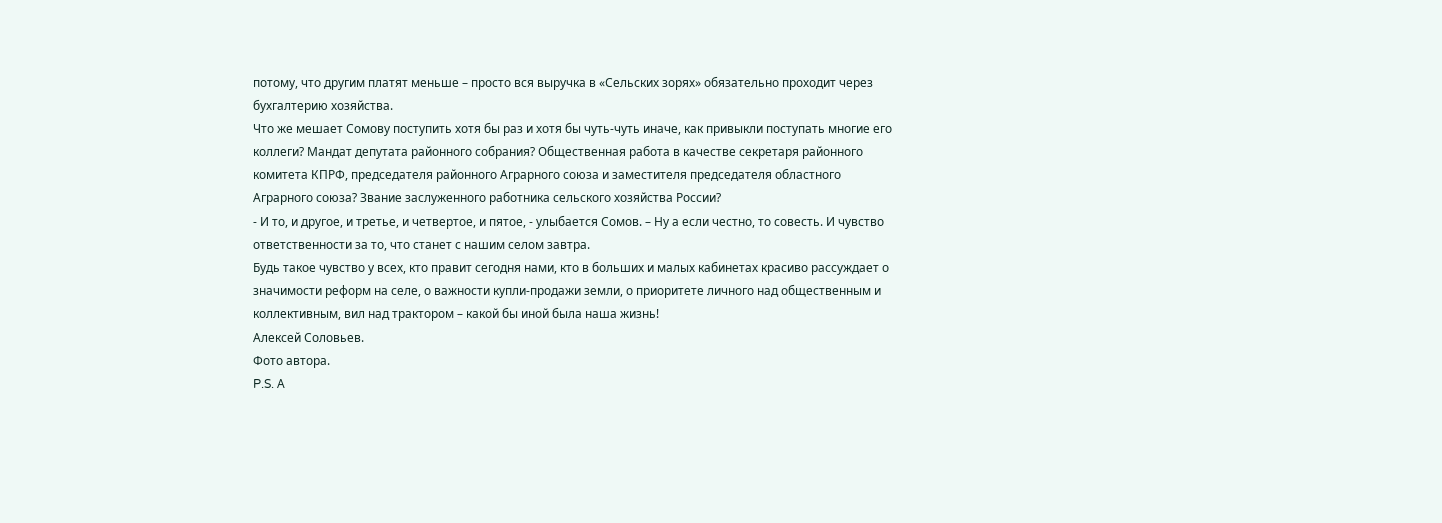потому, что другим платят меньше – просто вся выручка в «Сельских зорях» обязательно проходит через бухгалтерию хозяйства.
Что же мешает Сомову поступить хотя бы раз и хотя бы чуть-чуть иначе, как привыкли поступать многие его коллеги? Мандат депутата районного собрания? Общественная работа в качестве секретаря районного комитета КПРФ, председателя районного Аграрного союза и заместителя председателя областного Аграрного союза? Звание заслуженного работника сельского хозяйства России?
- И то, и другое, и третье, и четвертое, и пятое, - улыбается Сомов. – Ну а если честно, то совесть. И чувство ответственности за то, что станет с нашим селом завтра.
Будь такое чувство у всех, кто правит сегодня нами, кто в больших и малых кабинетах красиво рассуждает о значимости реформ на селе, о важности купли-продажи земли, о приоритете личного над общественным и коллективным, вил над трактором – какой бы иной была наша жизнь!
Алексей Соловьев.
Фото автора.
P.S. А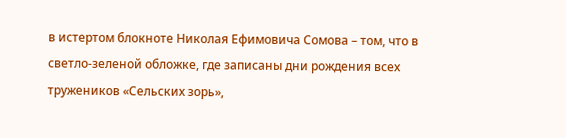в истертом блокноте Николая Ефимовича Сомова – том, что в светло-зеленой обложке, где записаны дни рождения всех тружеников «Сельских зорь»,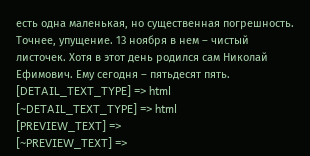есть одна маленькая, но существенная погрешность. Точнее, упущение. 13 ноября в нем – чистый листочек. Хотя в этот день родился сам Николай Ефимович. Ему сегодня – пятьдесят пять.
[DETAIL_TEXT_TYPE] => html
[~DETAIL_TEXT_TYPE] => html
[PREVIEW_TEXT] =>
[~PREVIEW_TEXT] =>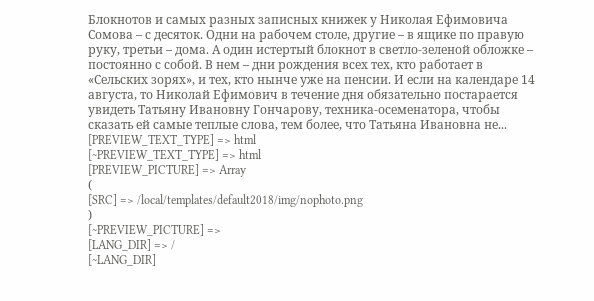Блокнотов и самых разных записных книжек у Николая Ефимовича Сомова – с десяток. Одни на рабочем столе, другие – в ящике по правую руку, третьи – дома. А один истертый блокнот в светло-зеленой обложке – постоянно с собой. В нем – дни рождения всех тех, кто работает в «Сельских зорях», и тех, кто нынче уже на пенсии. И если на календаре 14 августа, то Николай Ефимович в течение дня обязательно постарается увидеть Татьяну Ивановну Гончарову, техника-осеменатора, чтобы сказать ей самые теплые слова, тем более, что Татьяна Ивановна не...
[PREVIEW_TEXT_TYPE] => html
[~PREVIEW_TEXT_TYPE] => html
[PREVIEW_PICTURE] => Array
(
[SRC] => /local/templates/default2018/img/nophoto.png
)
[~PREVIEW_PICTURE] =>
[LANG_DIR] => /
[~LANG_DIR]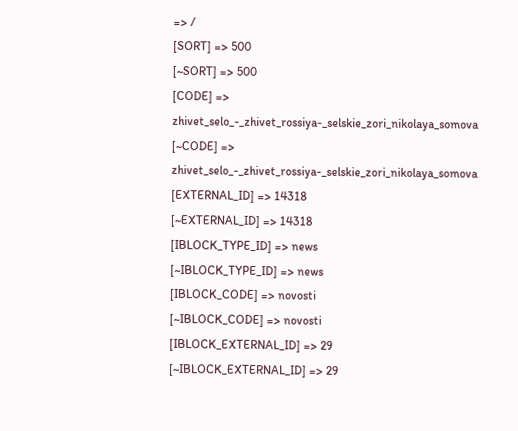=> /
[SORT] => 500
[~SORT] => 500
[CODE] => zhivet_selo_-_zhivet_rossiya-_selskie_zori_nikolaya_somova
[~CODE] => zhivet_selo_-_zhivet_rossiya-_selskie_zori_nikolaya_somova
[EXTERNAL_ID] => 14318
[~EXTERNAL_ID] => 14318
[IBLOCK_TYPE_ID] => news
[~IBLOCK_TYPE_ID] => news
[IBLOCK_CODE] => novosti
[~IBLOCK_CODE] => novosti
[IBLOCK_EXTERNAL_ID] => 29
[~IBLOCK_EXTERNAL_ID] => 29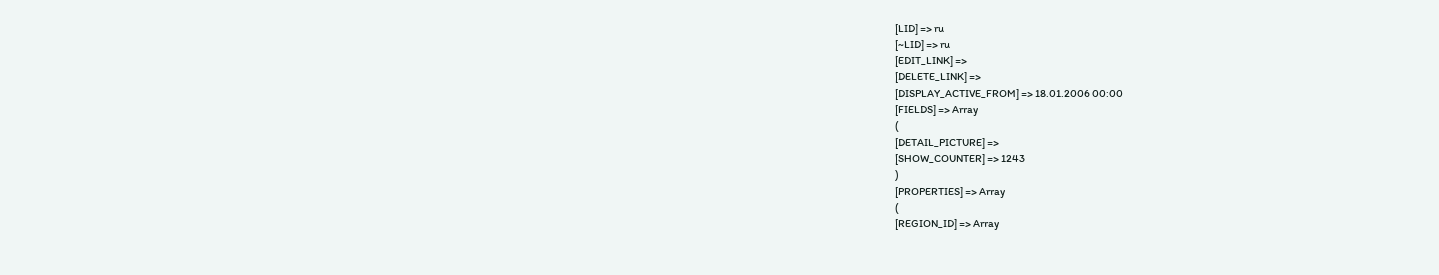[LID] => ru
[~LID] => ru
[EDIT_LINK] =>
[DELETE_LINK] =>
[DISPLAY_ACTIVE_FROM] => 18.01.2006 00:00
[FIELDS] => Array
(
[DETAIL_PICTURE] =>
[SHOW_COUNTER] => 1243
)
[PROPERTIES] => Array
(
[REGION_ID] => Array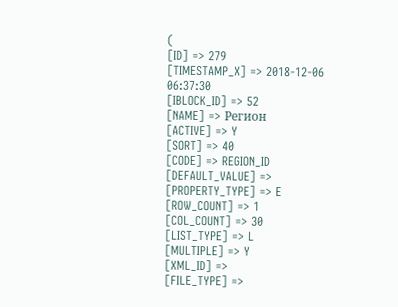(
[ID] => 279
[TIMESTAMP_X] => 2018-12-06 06:37:30
[IBLOCK_ID] => 52
[NAME] => Регион
[ACTIVE] => Y
[SORT] => 40
[CODE] => REGION_ID
[DEFAULT_VALUE] =>
[PROPERTY_TYPE] => E
[ROW_COUNT] => 1
[COL_COUNT] => 30
[LIST_TYPE] => L
[MULTIPLE] => Y
[XML_ID] =>
[FILE_TYPE] =>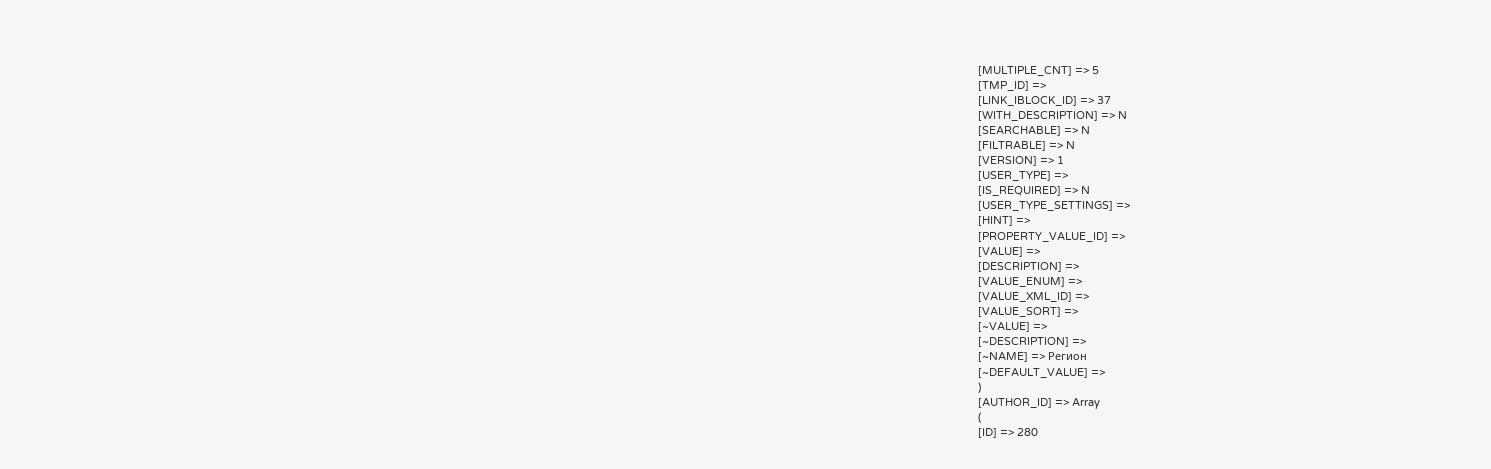[MULTIPLE_CNT] => 5
[TMP_ID] =>
[LINK_IBLOCK_ID] => 37
[WITH_DESCRIPTION] => N
[SEARCHABLE] => N
[FILTRABLE] => N
[VERSION] => 1
[USER_TYPE] =>
[IS_REQUIRED] => N
[USER_TYPE_SETTINGS] =>
[HINT] =>
[PROPERTY_VALUE_ID] =>
[VALUE] =>
[DESCRIPTION] =>
[VALUE_ENUM] =>
[VALUE_XML_ID] =>
[VALUE_SORT] =>
[~VALUE] =>
[~DESCRIPTION] =>
[~NAME] => Регион
[~DEFAULT_VALUE] =>
)
[AUTHOR_ID] => Array
(
[ID] => 280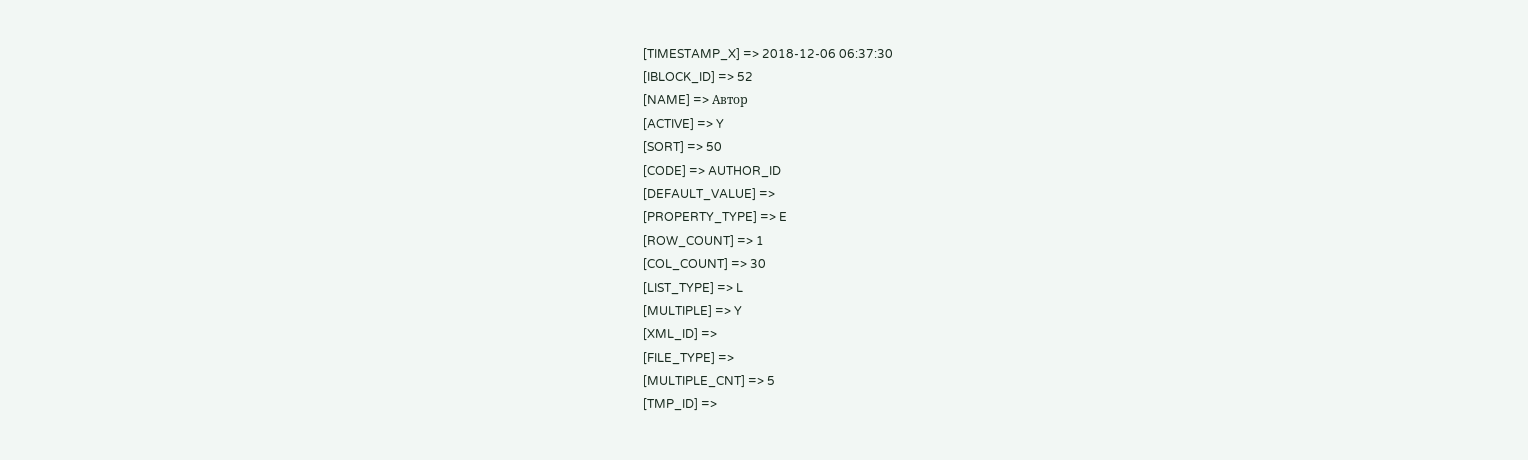[TIMESTAMP_X] => 2018-12-06 06:37:30
[IBLOCK_ID] => 52
[NAME] => Автор
[ACTIVE] => Y
[SORT] => 50
[CODE] => AUTHOR_ID
[DEFAULT_VALUE] =>
[PROPERTY_TYPE] => E
[ROW_COUNT] => 1
[COL_COUNT] => 30
[LIST_TYPE] => L
[MULTIPLE] => Y
[XML_ID] =>
[FILE_TYPE] =>
[MULTIPLE_CNT] => 5
[TMP_ID] =>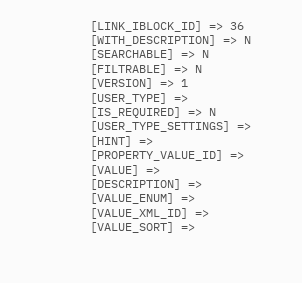[LINK_IBLOCK_ID] => 36
[WITH_DESCRIPTION] => N
[SEARCHABLE] => N
[FILTRABLE] => N
[VERSION] => 1
[USER_TYPE] =>
[IS_REQUIRED] => N
[USER_TYPE_SETTINGS] =>
[HINT] =>
[PROPERTY_VALUE_ID] =>
[VALUE] =>
[DESCRIPTION] =>
[VALUE_ENUM] =>
[VALUE_XML_ID] =>
[VALUE_SORT] =>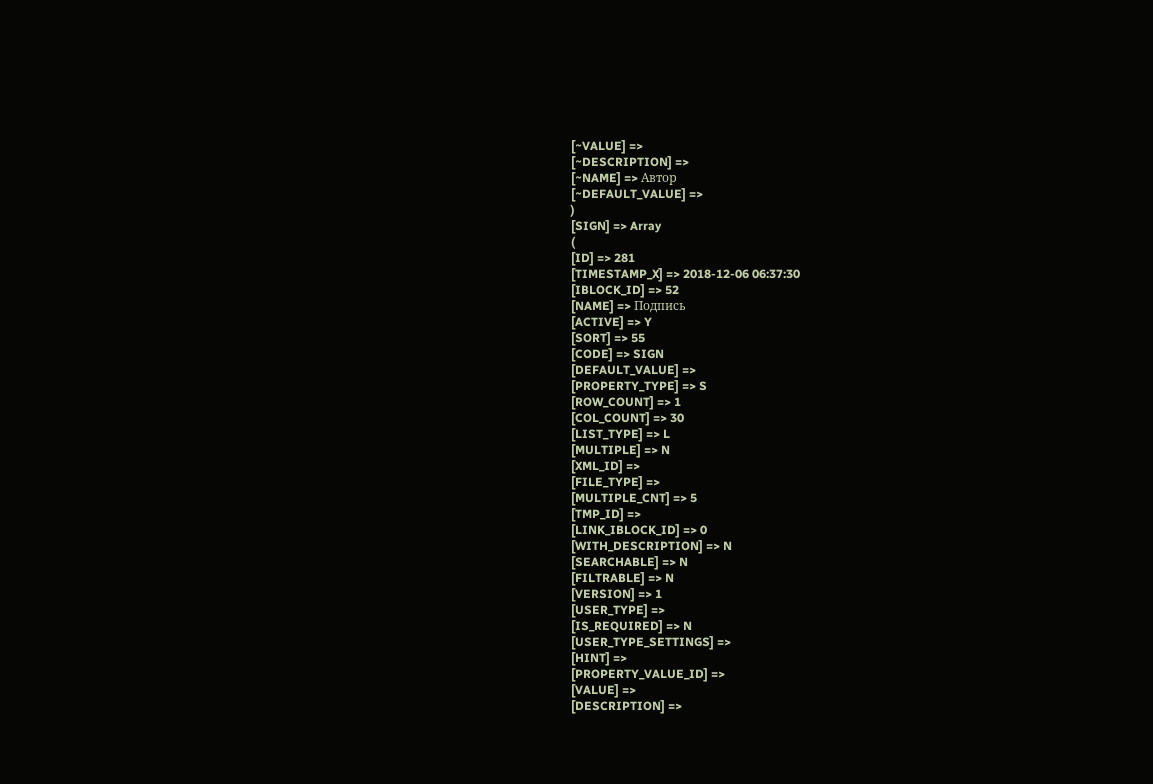[~VALUE] =>
[~DESCRIPTION] =>
[~NAME] => Автор
[~DEFAULT_VALUE] =>
)
[SIGN] => Array
(
[ID] => 281
[TIMESTAMP_X] => 2018-12-06 06:37:30
[IBLOCK_ID] => 52
[NAME] => Подпись
[ACTIVE] => Y
[SORT] => 55
[CODE] => SIGN
[DEFAULT_VALUE] =>
[PROPERTY_TYPE] => S
[ROW_COUNT] => 1
[COL_COUNT] => 30
[LIST_TYPE] => L
[MULTIPLE] => N
[XML_ID] =>
[FILE_TYPE] =>
[MULTIPLE_CNT] => 5
[TMP_ID] =>
[LINK_IBLOCK_ID] => 0
[WITH_DESCRIPTION] => N
[SEARCHABLE] => N
[FILTRABLE] => N
[VERSION] => 1
[USER_TYPE] =>
[IS_REQUIRED] => N
[USER_TYPE_SETTINGS] =>
[HINT] =>
[PROPERTY_VALUE_ID] =>
[VALUE] =>
[DESCRIPTION] =>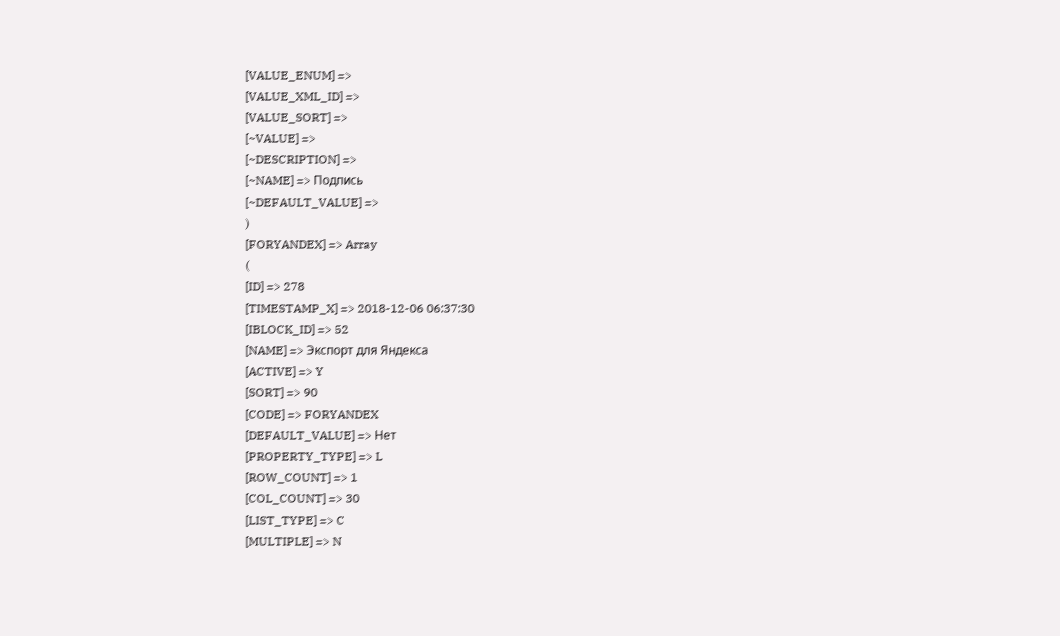[VALUE_ENUM] =>
[VALUE_XML_ID] =>
[VALUE_SORT] =>
[~VALUE] =>
[~DESCRIPTION] =>
[~NAME] => Подпись
[~DEFAULT_VALUE] =>
)
[FORYANDEX] => Array
(
[ID] => 278
[TIMESTAMP_X] => 2018-12-06 06:37:30
[IBLOCK_ID] => 52
[NAME] => Экспорт для Яндекса
[ACTIVE] => Y
[SORT] => 90
[CODE] => FORYANDEX
[DEFAULT_VALUE] => Нет
[PROPERTY_TYPE] => L
[ROW_COUNT] => 1
[COL_COUNT] => 30
[LIST_TYPE] => C
[MULTIPLE] => N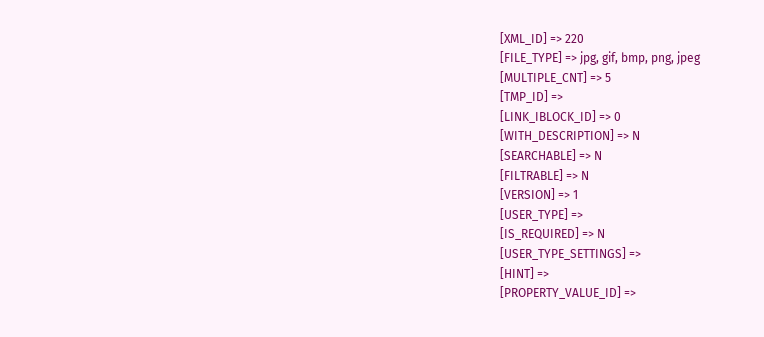[XML_ID] => 220
[FILE_TYPE] => jpg, gif, bmp, png, jpeg
[MULTIPLE_CNT] => 5
[TMP_ID] =>
[LINK_IBLOCK_ID] => 0
[WITH_DESCRIPTION] => N
[SEARCHABLE] => N
[FILTRABLE] => N
[VERSION] => 1
[USER_TYPE] =>
[IS_REQUIRED] => N
[USER_TYPE_SETTINGS] =>
[HINT] =>
[PROPERTY_VALUE_ID] =>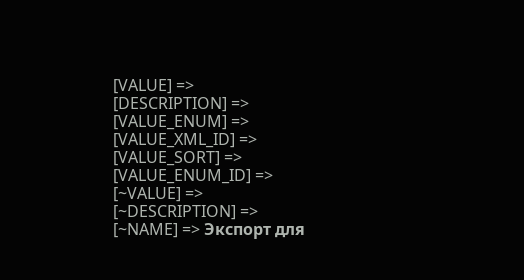[VALUE] =>
[DESCRIPTION] =>
[VALUE_ENUM] =>
[VALUE_XML_ID] =>
[VALUE_SORT] =>
[VALUE_ENUM_ID] =>
[~VALUE] =>
[~DESCRIPTION] =>
[~NAME] => Экспорт для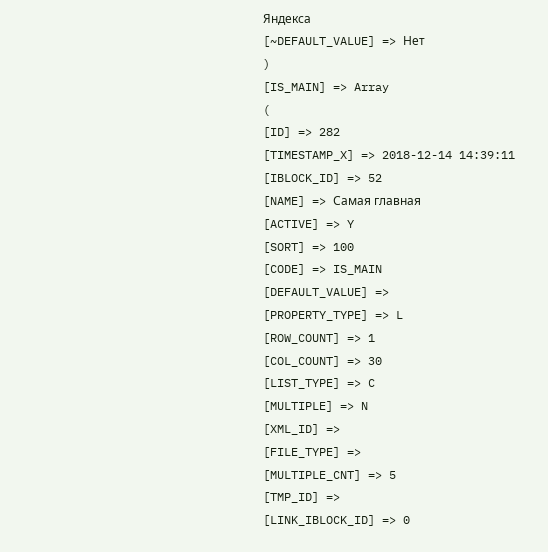Яндекса
[~DEFAULT_VALUE] => Нет
)
[IS_MAIN] => Array
(
[ID] => 282
[TIMESTAMP_X] => 2018-12-14 14:39:11
[IBLOCK_ID] => 52
[NAME] => Самая главная
[ACTIVE] => Y
[SORT] => 100
[CODE] => IS_MAIN
[DEFAULT_VALUE] =>
[PROPERTY_TYPE] => L
[ROW_COUNT] => 1
[COL_COUNT] => 30
[LIST_TYPE] => C
[MULTIPLE] => N
[XML_ID] =>
[FILE_TYPE] =>
[MULTIPLE_CNT] => 5
[TMP_ID] =>
[LINK_IBLOCK_ID] => 0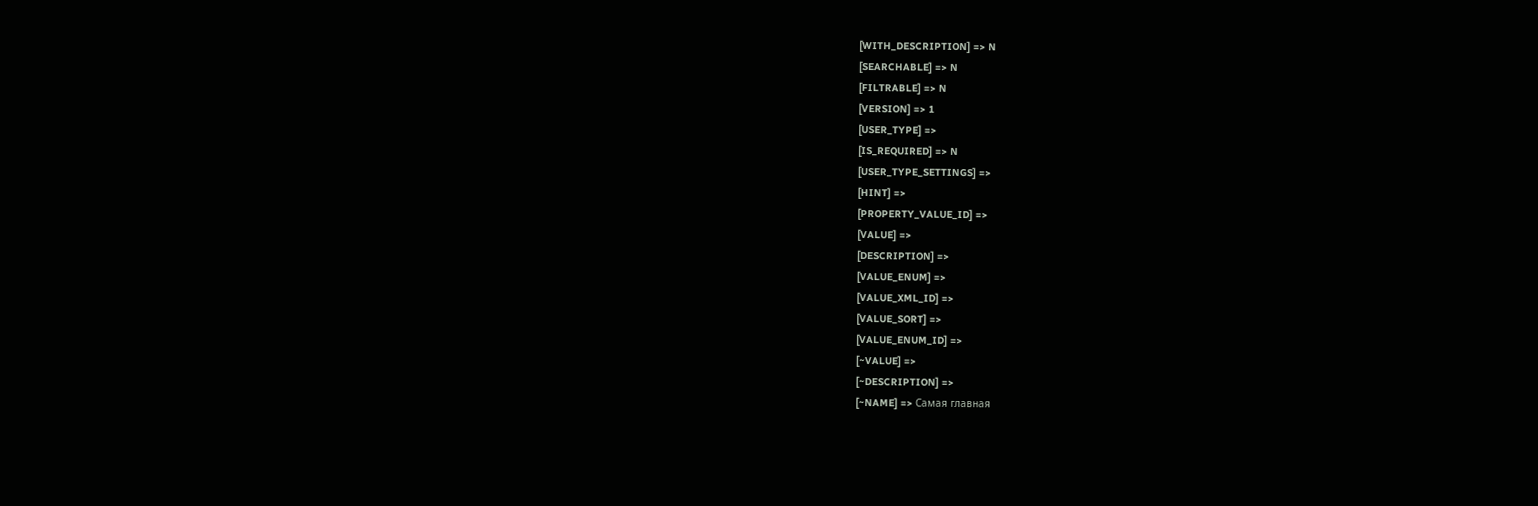[WITH_DESCRIPTION] => N
[SEARCHABLE] => N
[FILTRABLE] => N
[VERSION] => 1
[USER_TYPE] =>
[IS_REQUIRED] => N
[USER_TYPE_SETTINGS] =>
[HINT] =>
[PROPERTY_VALUE_ID] =>
[VALUE] =>
[DESCRIPTION] =>
[VALUE_ENUM] =>
[VALUE_XML_ID] =>
[VALUE_SORT] =>
[VALUE_ENUM_ID] =>
[~VALUE] =>
[~DESCRIPTION] =>
[~NAME] => Самая главная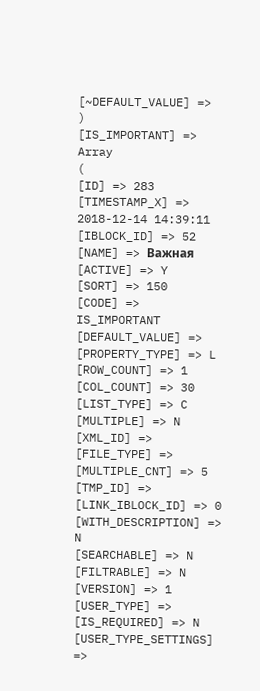[~DEFAULT_VALUE] =>
)
[IS_IMPORTANT] => Array
(
[ID] => 283
[TIMESTAMP_X] => 2018-12-14 14:39:11
[IBLOCK_ID] => 52
[NAME] => Важная
[ACTIVE] => Y
[SORT] => 150
[CODE] => IS_IMPORTANT
[DEFAULT_VALUE] =>
[PROPERTY_TYPE] => L
[ROW_COUNT] => 1
[COL_COUNT] => 30
[LIST_TYPE] => C
[MULTIPLE] => N
[XML_ID] =>
[FILE_TYPE] =>
[MULTIPLE_CNT] => 5
[TMP_ID] =>
[LINK_IBLOCK_ID] => 0
[WITH_DESCRIPTION] => N
[SEARCHABLE] => N
[FILTRABLE] => N
[VERSION] => 1
[USER_TYPE] =>
[IS_REQUIRED] => N
[USER_TYPE_SETTINGS] =>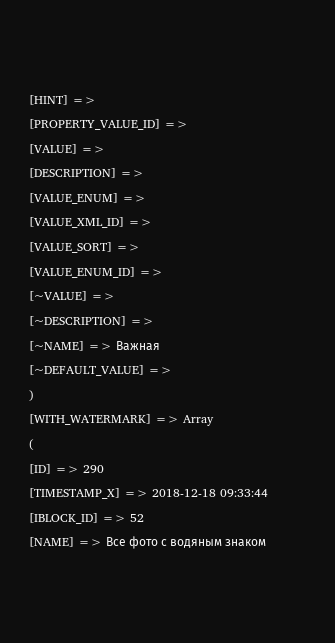[HINT] =>
[PROPERTY_VALUE_ID] =>
[VALUE] =>
[DESCRIPTION] =>
[VALUE_ENUM] =>
[VALUE_XML_ID] =>
[VALUE_SORT] =>
[VALUE_ENUM_ID] =>
[~VALUE] =>
[~DESCRIPTION] =>
[~NAME] => Важная
[~DEFAULT_VALUE] =>
)
[WITH_WATERMARK] => Array
(
[ID] => 290
[TIMESTAMP_X] => 2018-12-18 09:33:44
[IBLOCK_ID] => 52
[NAME] => Все фото с водяным знаком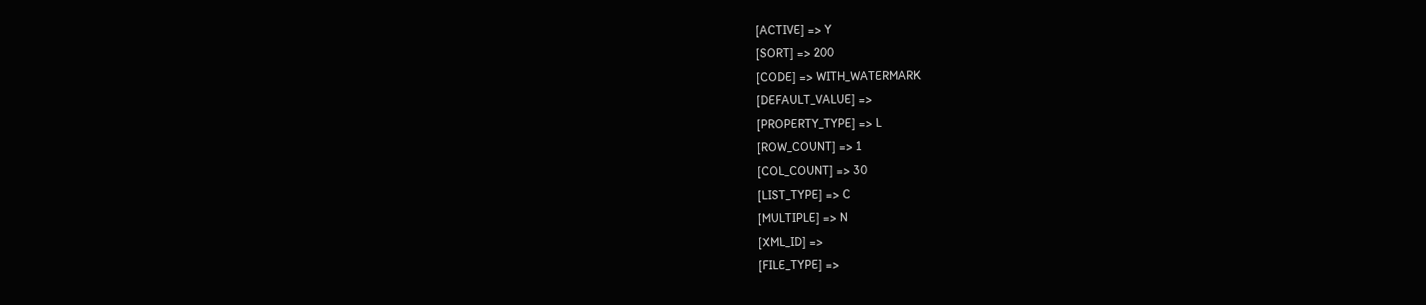[ACTIVE] => Y
[SORT] => 200
[CODE] => WITH_WATERMARK
[DEFAULT_VALUE] =>
[PROPERTY_TYPE] => L
[ROW_COUNT] => 1
[COL_COUNT] => 30
[LIST_TYPE] => C
[MULTIPLE] => N
[XML_ID] =>
[FILE_TYPE] =>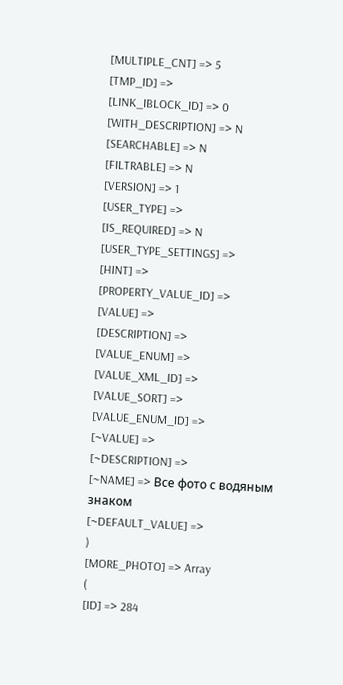[MULTIPLE_CNT] => 5
[TMP_ID] =>
[LINK_IBLOCK_ID] => 0
[WITH_DESCRIPTION] => N
[SEARCHABLE] => N
[FILTRABLE] => N
[VERSION] => 1
[USER_TYPE] =>
[IS_REQUIRED] => N
[USER_TYPE_SETTINGS] =>
[HINT] =>
[PROPERTY_VALUE_ID] =>
[VALUE] =>
[DESCRIPTION] =>
[VALUE_ENUM] =>
[VALUE_XML_ID] =>
[VALUE_SORT] =>
[VALUE_ENUM_ID] =>
[~VALUE] =>
[~DESCRIPTION] =>
[~NAME] => Все фото с водяным знаком
[~DEFAULT_VALUE] =>
)
[MORE_PHOTO] => Array
(
[ID] => 284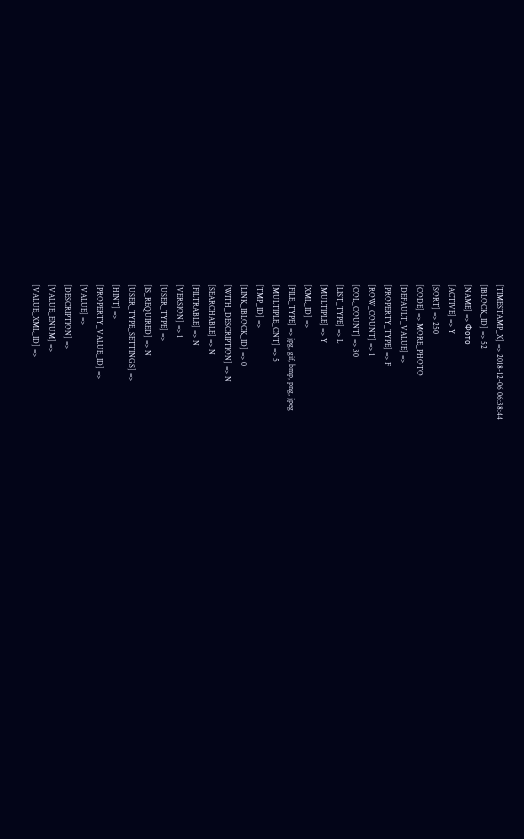[TIMESTAMP_X] => 2018-12-06 06:38:44
[IBLOCK_ID] => 52
[NAME] => Фото
[ACTIVE] => Y
[SORT] => 250
[CODE] => MORE_PHOTO
[DEFAULT_VALUE] =>
[PROPERTY_TYPE] => F
[ROW_COUNT] => 1
[COL_COUNT] => 30
[LIST_TYPE] => L
[MULTIPLE] => Y
[XML_ID] =>
[FILE_TYPE] => jpg, gif, bmp, png, jpeg
[MULTIPLE_CNT] => 5
[TMP_ID] =>
[LINK_IBLOCK_ID] => 0
[WITH_DESCRIPTION] => N
[SEARCHABLE] => N
[FILTRABLE] => N
[VERSION] => 1
[USER_TYPE] =>
[IS_REQUIRED] => N
[USER_TYPE_SETTINGS] =>
[HINT] =>
[PROPERTY_VALUE_ID] =>
[VALUE] =>
[DESCRIPTION] =>
[VALUE_ENUM] =>
[VALUE_XML_ID] =>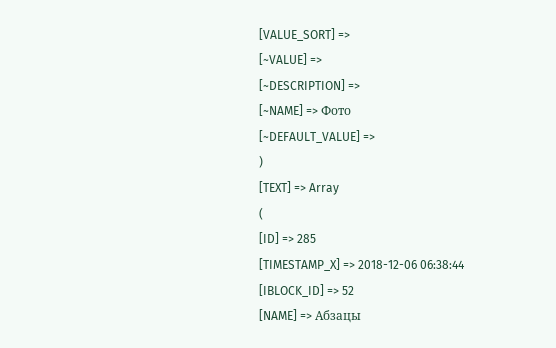[VALUE_SORT] =>
[~VALUE] =>
[~DESCRIPTION] =>
[~NAME] => Фото
[~DEFAULT_VALUE] =>
)
[TEXT] => Array
(
[ID] => 285
[TIMESTAMP_X] => 2018-12-06 06:38:44
[IBLOCK_ID] => 52
[NAME] => Абзацы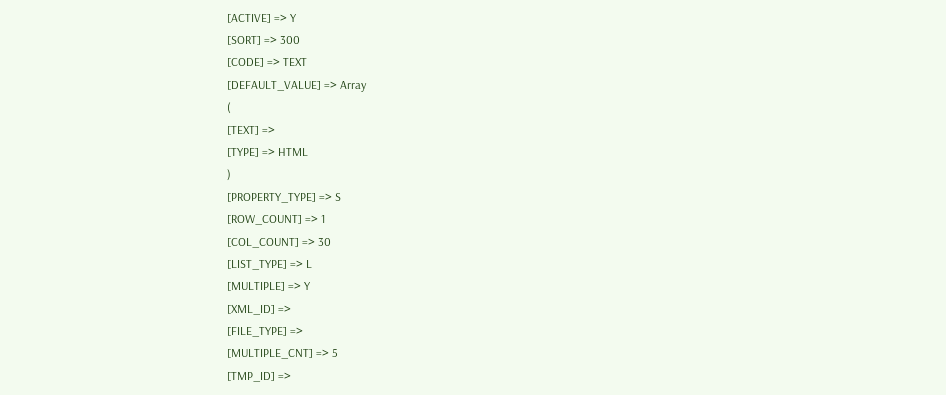[ACTIVE] => Y
[SORT] => 300
[CODE] => TEXT
[DEFAULT_VALUE] => Array
(
[TEXT] =>
[TYPE] => HTML
)
[PROPERTY_TYPE] => S
[ROW_COUNT] => 1
[COL_COUNT] => 30
[LIST_TYPE] => L
[MULTIPLE] => Y
[XML_ID] =>
[FILE_TYPE] =>
[MULTIPLE_CNT] => 5
[TMP_ID] =>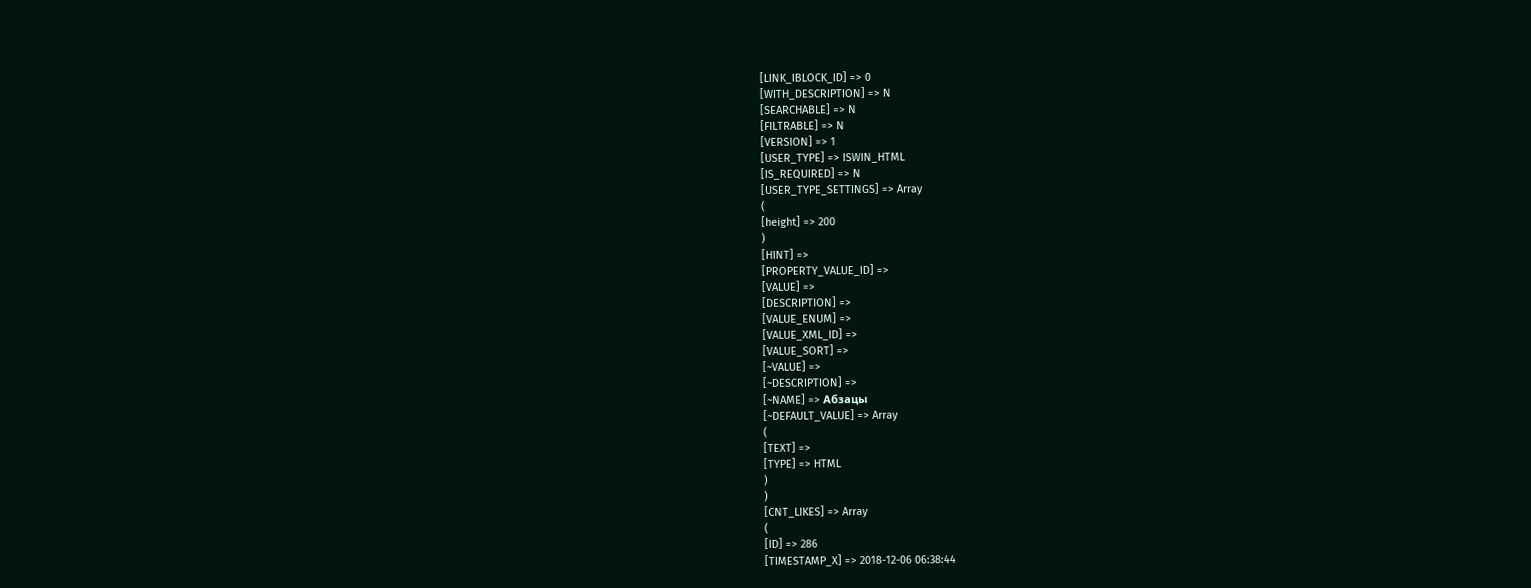[LINK_IBLOCK_ID] => 0
[WITH_DESCRIPTION] => N
[SEARCHABLE] => N
[FILTRABLE] => N
[VERSION] => 1
[USER_TYPE] => ISWIN_HTML
[IS_REQUIRED] => N
[USER_TYPE_SETTINGS] => Array
(
[height] => 200
)
[HINT] =>
[PROPERTY_VALUE_ID] =>
[VALUE] =>
[DESCRIPTION] =>
[VALUE_ENUM] =>
[VALUE_XML_ID] =>
[VALUE_SORT] =>
[~VALUE] =>
[~DESCRIPTION] =>
[~NAME] => Абзацы
[~DEFAULT_VALUE] => Array
(
[TEXT] =>
[TYPE] => HTML
)
)
[CNT_LIKES] => Array
(
[ID] => 286
[TIMESTAMP_X] => 2018-12-06 06:38:44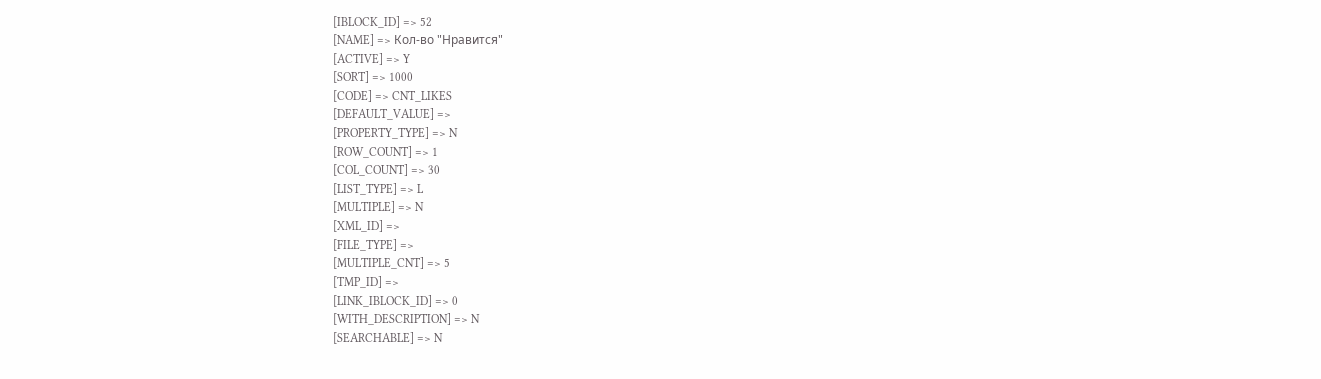[IBLOCK_ID] => 52
[NAME] => Кол-во "Нравится"
[ACTIVE] => Y
[SORT] => 1000
[CODE] => CNT_LIKES
[DEFAULT_VALUE] =>
[PROPERTY_TYPE] => N
[ROW_COUNT] => 1
[COL_COUNT] => 30
[LIST_TYPE] => L
[MULTIPLE] => N
[XML_ID] =>
[FILE_TYPE] =>
[MULTIPLE_CNT] => 5
[TMP_ID] =>
[LINK_IBLOCK_ID] => 0
[WITH_DESCRIPTION] => N
[SEARCHABLE] => N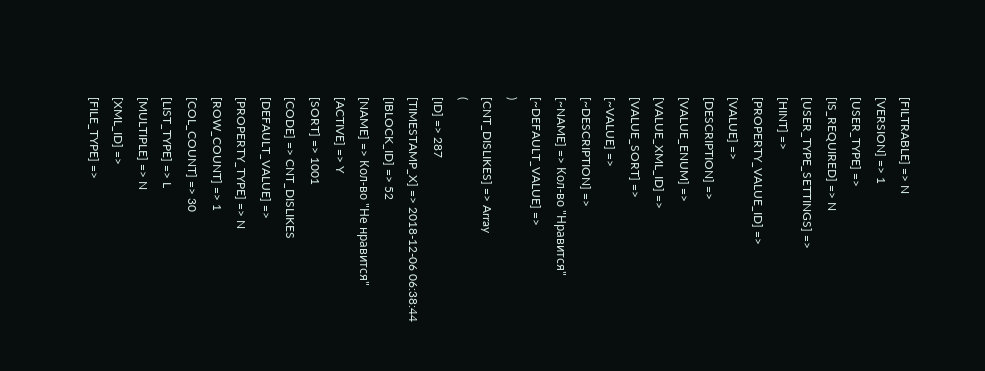[FILTRABLE] => N
[VERSION] => 1
[USER_TYPE] =>
[IS_REQUIRED] => N
[USER_TYPE_SETTINGS] =>
[HINT] =>
[PROPERTY_VALUE_ID] =>
[VALUE] =>
[DESCRIPTION] =>
[VALUE_ENUM] =>
[VALUE_XML_ID] =>
[VALUE_SORT] =>
[~VALUE] =>
[~DESCRIPTION] =>
[~NAME] => Кол-во "Нравится"
[~DEFAULT_VALUE] =>
)
[CNT_DISLIKES] => Array
(
[ID] => 287
[TIMESTAMP_X] => 2018-12-06 06:38:44
[IBLOCK_ID] => 52
[NAME] => Кол-во "Не нравится"
[ACTIVE] => Y
[SORT] => 1001
[CODE] => CNT_DISLIKES
[DEFAULT_VALUE] =>
[PROPERTY_TYPE] => N
[ROW_COUNT] => 1
[COL_COUNT] => 30
[LIST_TYPE] => L
[MULTIPLE] => N
[XML_ID] =>
[FILE_TYPE] =>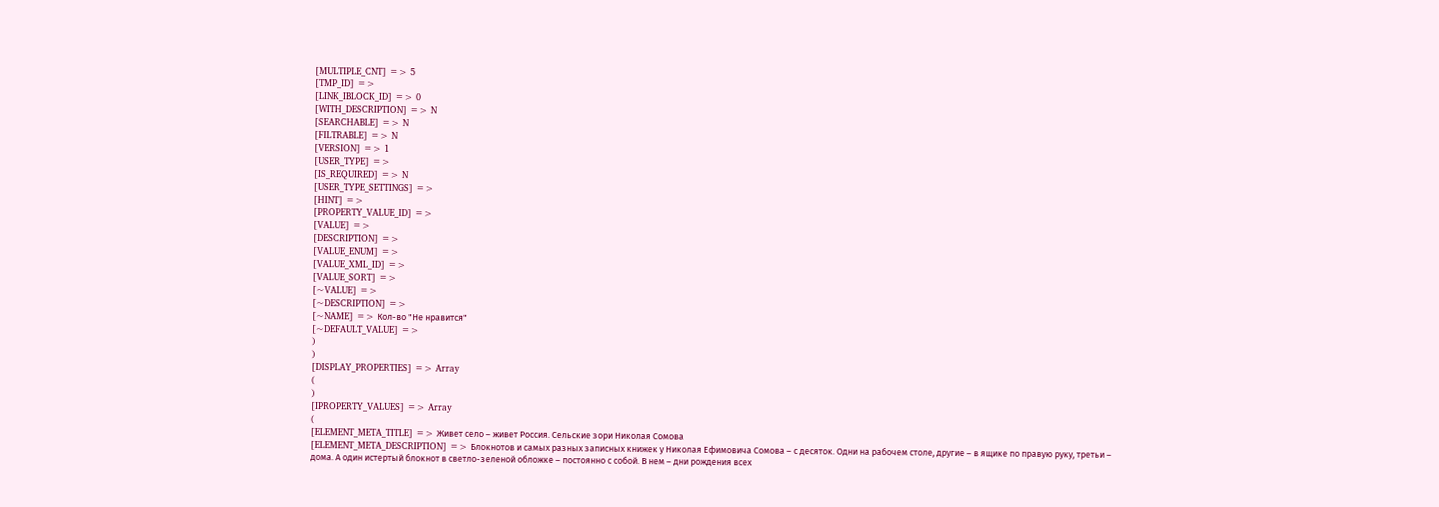[MULTIPLE_CNT] => 5
[TMP_ID] =>
[LINK_IBLOCK_ID] => 0
[WITH_DESCRIPTION] => N
[SEARCHABLE] => N
[FILTRABLE] => N
[VERSION] => 1
[USER_TYPE] =>
[IS_REQUIRED] => N
[USER_TYPE_SETTINGS] =>
[HINT] =>
[PROPERTY_VALUE_ID] =>
[VALUE] =>
[DESCRIPTION] =>
[VALUE_ENUM] =>
[VALUE_XML_ID] =>
[VALUE_SORT] =>
[~VALUE] =>
[~DESCRIPTION] =>
[~NAME] => Кол-во "Не нравится"
[~DEFAULT_VALUE] =>
)
)
[DISPLAY_PROPERTIES] => Array
(
)
[IPROPERTY_VALUES] => Array
(
[ELEMENT_META_TITLE] => Живет село – живет Россия. Сельские зори Николая Сомова
[ELEMENT_META_DESCRIPTION] => Блокнотов и самых разных записных книжек у Николая Ефимовича Сомова – с десяток. Одни на рабочем столе, другие – в ящике по правую руку, третьи – дома. А один истертый блокнот в светло-зеленой обложке – постоянно с собой. В нем – дни рождения всех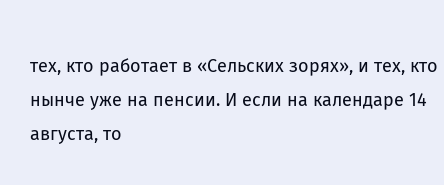тех, кто работает в «Сельских зорях», и тех, кто нынче уже на пенсии. И если на календаре 14 августа, то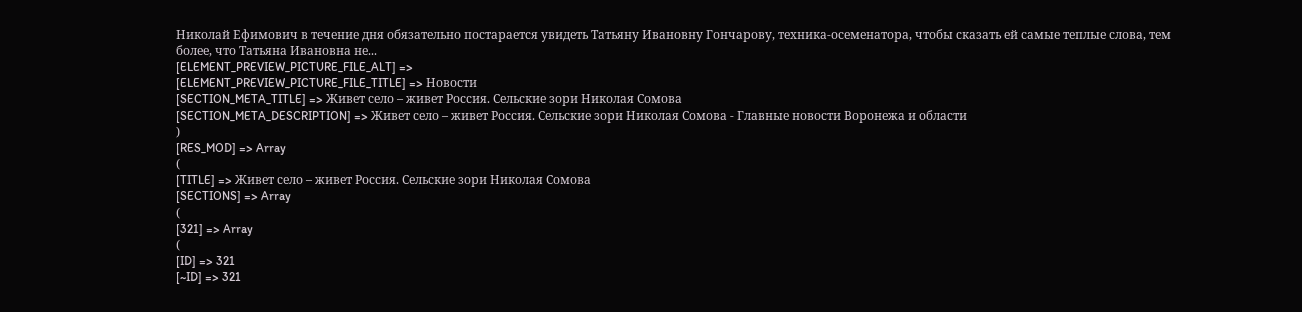Николай Ефимович в течение дня обязательно постарается увидеть Татьяну Ивановну Гончарову, техника-осеменатора, чтобы сказать ей самые теплые слова, тем более, что Татьяна Ивановна не...
[ELEMENT_PREVIEW_PICTURE_FILE_ALT] =>
[ELEMENT_PREVIEW_PICTURE_FILE_TITLE] => Новости
[SECTION_META_TITLE] => Живет село – живет Россия. Сельские зори Николая Сомова
[SECTION_META_DESCRIPTION] => Живет село – живет Россия. Сельские зори Николая Сомова - Главные новости Воронежа и области
)
[RES_MOD] => Array
(
[TITLE] => Живет село – живет Россия. Сельские зори Николая Сомова
[SECTIONS] => Array
(
[321] => Array
(
[ID] => 321
[~ID] => 321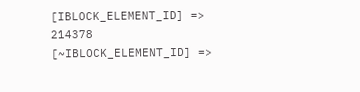[IBLOCK_ELEMENT_ID] => 214378
[~IBLOCK_ELEMENT_ID] =>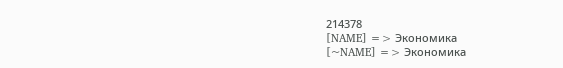214378
[NAME] => Экономика
[~NAME] => Экономика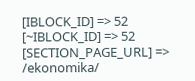[IBLOCK_ID] => 52
[~IBLOCK_ID] => 52
[SECTION_PAGE_URL] => /ekonomika/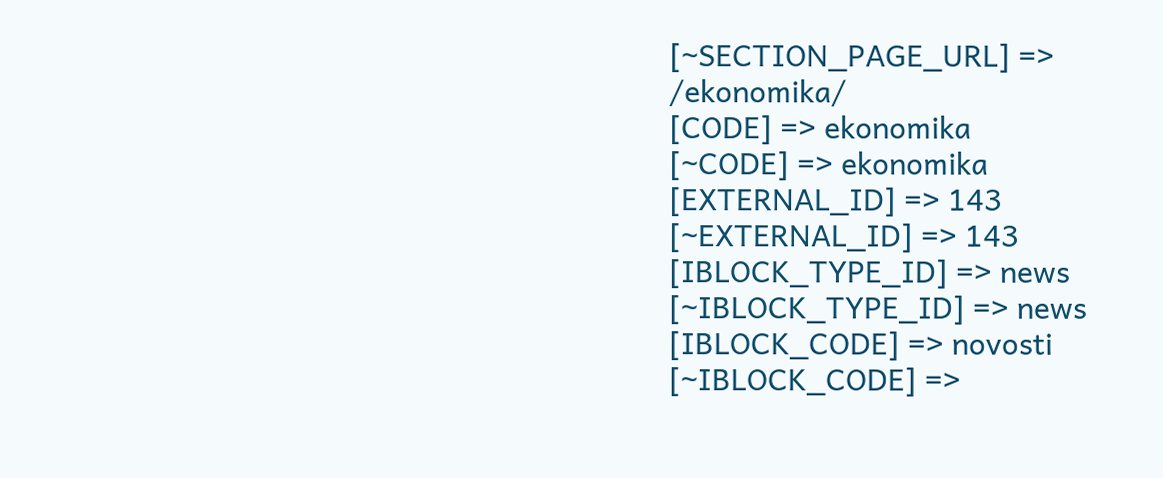[~SECTION_PAGE_URL] => /ekonomika/
[CODE] => ekonomika
[~CODE] => ekonomika
[EXTERNAL_ID] => 143
[~EXTERNAL_ID] => 143
[IBLOCK_TYPE_ID] => news
[~IBLOCK_TYPE_ID] => news
[IBLOCK_CODE] => novosti
[~IBLOCK_CODE] =>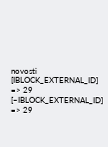novosti
[IBLOCK_EXTERNAL_ID] => 29
[~IBLOCK_EXTERNAL_ID] => 29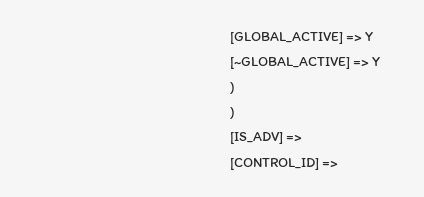[GLOBAL_ACTIVE] => Y
[~GLOBAL_ACTIVE] => Y
)
)
[IS_ADV] =>
[CONTROL_ID] =>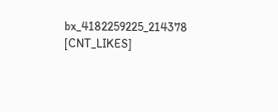bx_4182259225_214378
[CNT_LIKES]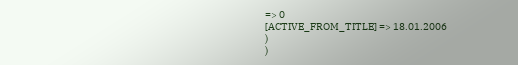=> 0
[ACTIVE_FROM_TITLE] => 18.01.2006
)
)